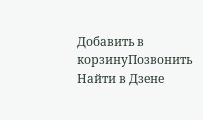Добавить в корзинуПозвонить
Найти в Дзене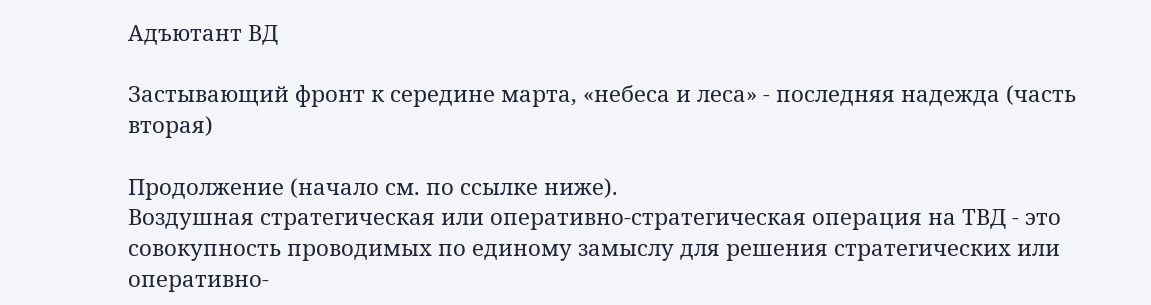Адъютант ВД

Застывающий фронт к середине марта, «небеса и леса» - последняя надежда (часть вторая)

Продолжение (начало см. по ссылке ниже).
Воздушная стратегическая или оперативно-стратегическая операция на ТВД - это совокупность проводимых по единому замыслу для решения стратегических или оперативно-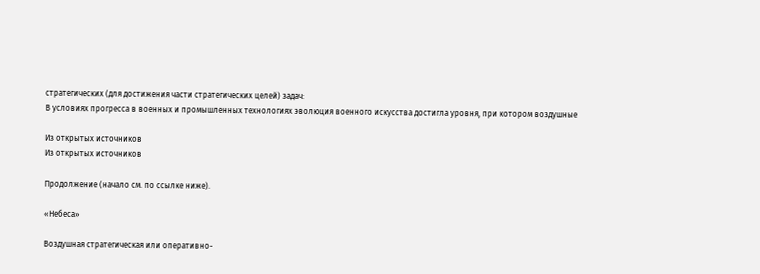стратегических (для достижения части стратегических целей) задач:
В условиях прогресса в военных и промышленных технологиях эволюция военного искусства достигла уровня, при котором воздушные

Из открытых источников
Из открытых источников

Продолжение (начало см. по ссылке ниже).

«Небеса»

Воздушная стратегическая или оперативно-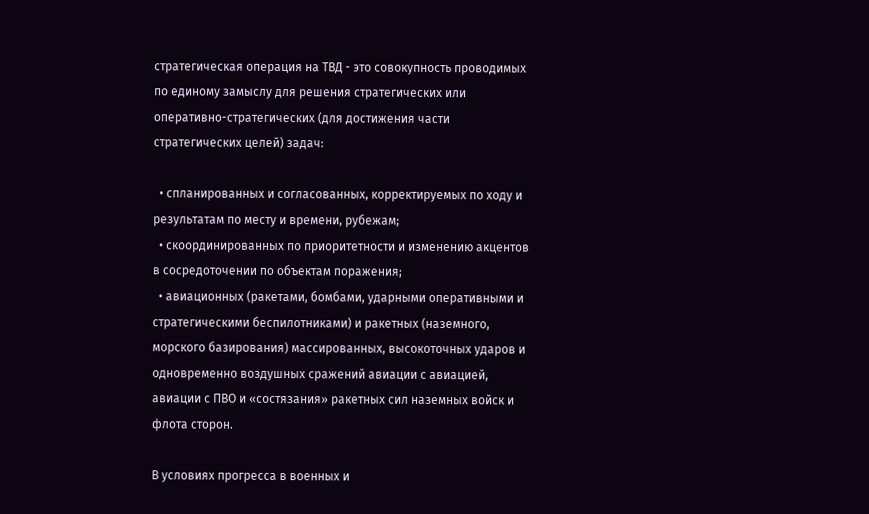стратегическая операция на ТВД - это совокупность проводимых по единому замыслу для решения стратегических или оперативно-стратегических (для достижения части стратегических целей) задач:

  • спланированных и согласованных, корректируемых по ходу и результатам по месту и времени, рубежам;
  • скоординированных по приоритетности и изменению акцентов в сосредоточении по объектам поражения;
  • авиационных (ракетами, бомбами, ударными оперативными и стратегическими беспилотниками) и ракетных (наземного, морского базирования) массированных, высокоточных ударов и одновременно воздушных сражений авиации с авиацией, авиации с ПВО и «состязания» ракетных сил наземных войск и флота сторон.

В условиях прогресса в военных и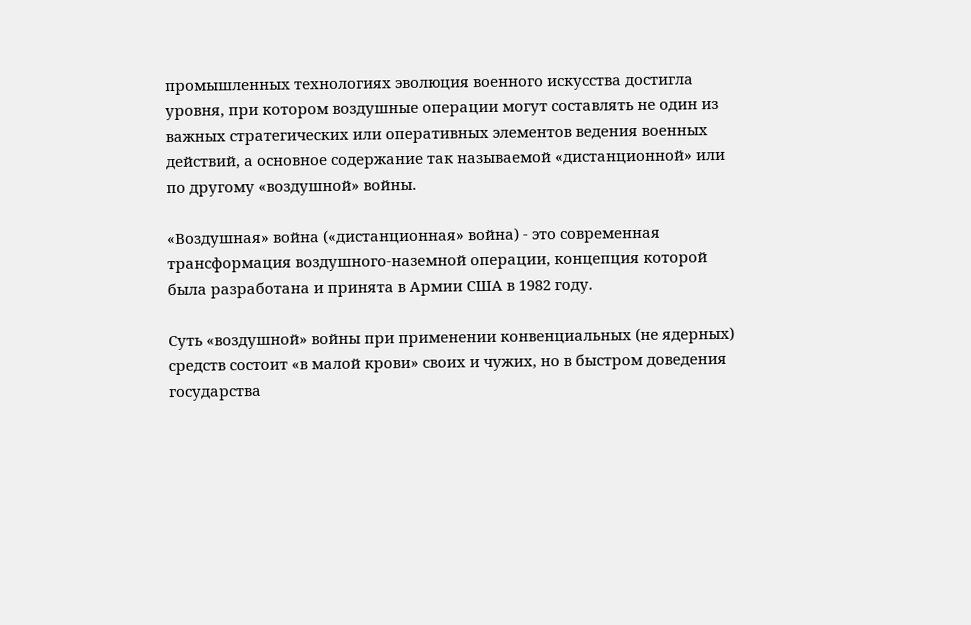промышленных технологиях эволюция военного искусства достигла уровня, при котором воздушные операции могут составлять не один из важных стратегических или оперативных элементов ведения военных действий, а основное содержание так называемой «дистанционной» или по другому «воздушной» войны.

«Воздушная» война («дистанционная» война) - это современная трансформация воздушного-наземной операции, концепция которой была разработана и принята в Армии США в 1982 году.

Суть «воздушной» войны при применении конвенциальных (не ядерных) средств состоит «в малой крови» своих и чужих, но в быстром доведения государства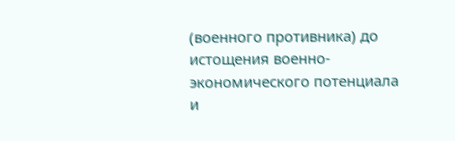(военного противника) до истощения военно-экономического потенциала и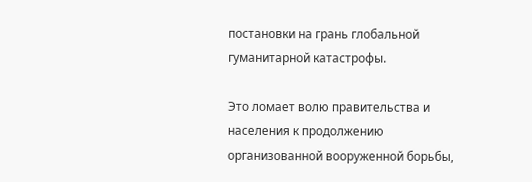постановки на грань глобальной гуманитарной катастрофы.

Это ломает волю правительства и населения к продолжению организованной вооруженной борьбы,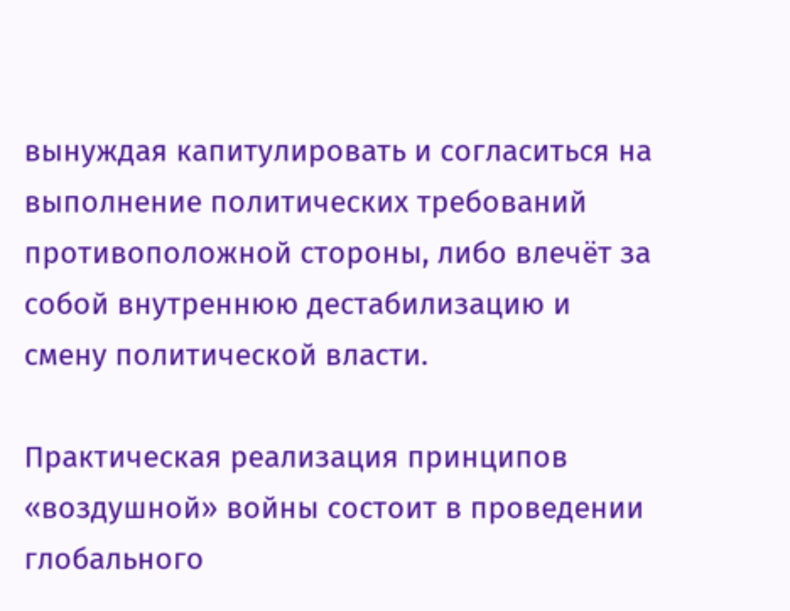вынуждая капитулировать и согласиться на выполнение политических требований противоположной стороны, либо влечёт за собой внутреннюю дестабилизацию и смену политической власти.

Практическая реализация принципов «воздушной» войны состоит в проведении глобального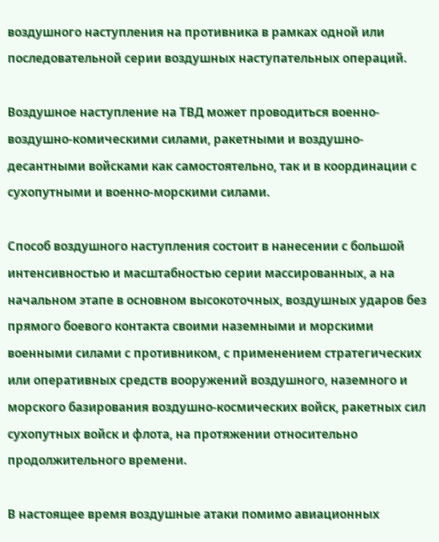воздушного наступления на противника в рамках одной или последовательной серии воздушных наступательных операций.

Воздушное наступление на ТВД может проводиться военно-воздушно-комическими силами, ракетными и воздушно-десантными войсками как самостоятельно, так и в координации с сухопутными и военно-морскими силами.

Способ воздушного наступления состоит в нанесении с большой интенсивностью и масштабностью серии массированных, а на начальном этапе в основном высокоточных, воздушных ударов без прямого боевого контакта своими наземными и морскими военными силами с противником, с применением стратегических или оперативных средств вооружений воздушного, наземного и морского базирования воздушно-космических войск, ракетных сил сухопутных войск и флота, на протяжении относительно продолжительного времени.

В настоящее время воздушные атаки помимо авиационных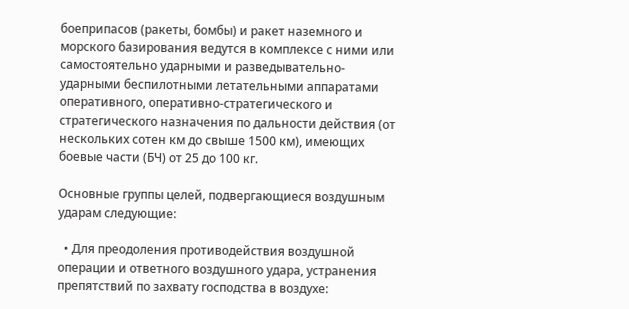боеприпасов (ракеты, бомбы) и ракет наземного и морского базирования ведутся в комплексе с ними или самостоятельно ударными и разведывательно- ударными беспилотными летательными аппаратами оперативного, оперативно-стратегического и стратегического назначения по дальности действия (от нескольких сотен км до свыше 1500 км), имеющих боевые части (БЧ) от 25 до 100 кг.

Основные группы целей, подвергающиеся воздушным ударам следующие:

  • Для преодоления противодействия воздушной операции и ответного воздушного удара, устранения препятствий по захвату господства в воздухе: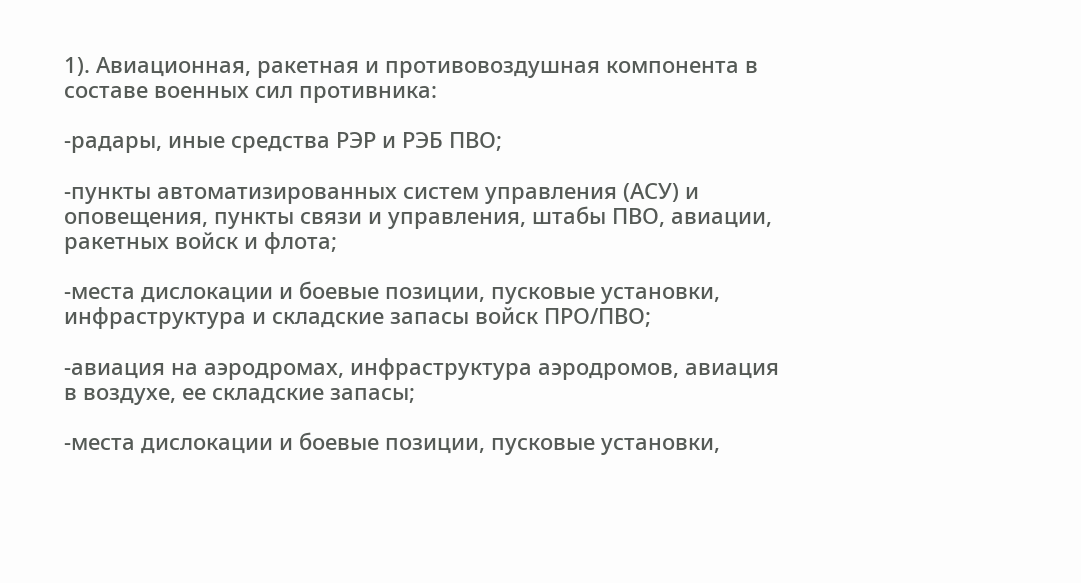1). Авиационная, ракетная и противовоздушная компонента в составе военных сил противника:

-радары, иные средства РЭР и РЭБ ПВО;

-пункты автоматизированных систем управления (АСУ) и оповещения, пункты связи и управления, штабы ПВО, авиации, ракетных войск и флота;

-места дислокации и боевые позиции, пусковые установки, инфраструктура и складские запасы войск ПРО/ПВО;

-авиация на аэродромах, инфраструктура аэродромов, авиация в воздухе, ее складские запасы;

-места дислокации и боевые позиции, пусковые установки,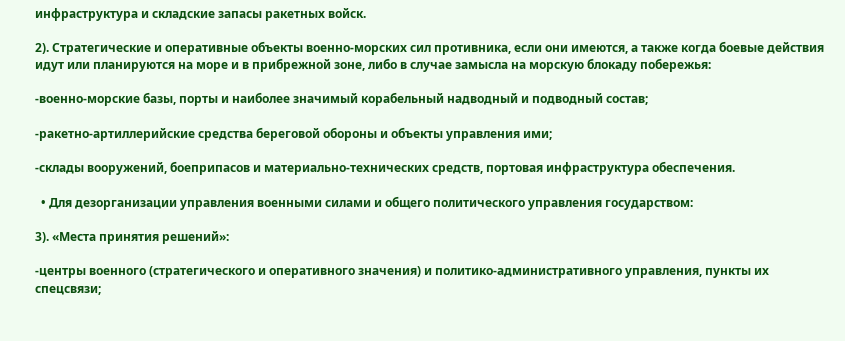инфраструктура и складские запасы ракетных войск.

2). Стратегические и оперативные объекты военно-морских сил противника, если они имеются, а также когда боевые действия идут или планируются на море и в прибрежной зоне, либо в случае замысла на морскую блокаду побережья:

-военно-морские базы, порты и наиболее значимый корабельный надводный и подводный состав;

-ракетно-артиллерийские средства береговой обороны и объекты управления ими;

-склады вооружений, боеприпасов и материально-технических средств, портовая инфраструктура обеспечения.

  • Для дезорганизации управления военными силами и общего политического управления государством:

3). «Места принятия решений»:

-центры военного (стратегического и оперативного значения) и политико-административного управления, пункты их спецсвязи;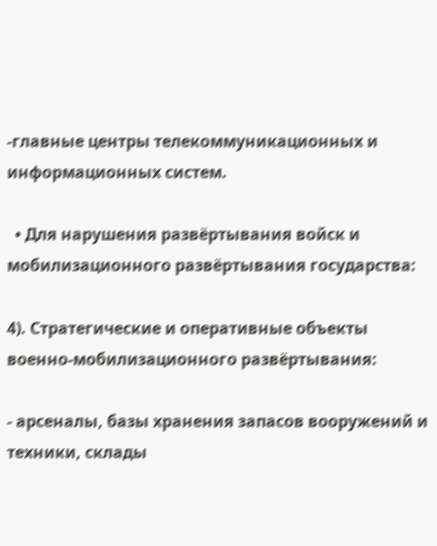-главные центры телекоммуникационных и информационных систем.

  • Для нарушения развёртывания войск и мобилизационного развёртывания государства:

4). Стратегические и оперативные объекты военно-мобилизационного развёртывания:

- арсеналы, базы хранения запасов вооружений и техники, склады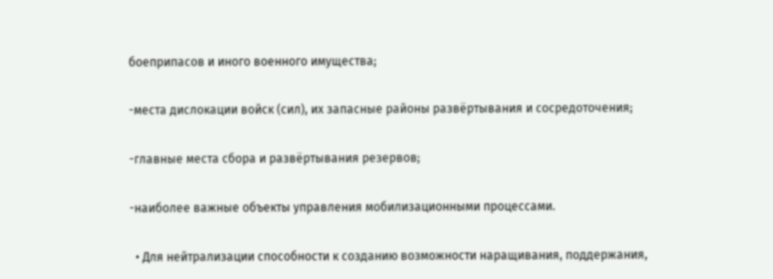боеприпасов и иного военного имущества;

-места дислокации войск (сил), их запасные районы развёртывания и сосредоточения;

-главные места сбора и развёртывания резервов;

-наиболее важные объекты управления мобилизационными процессами.

  • Для нейтрализации способности к созданию возможности наращивания, поддержания,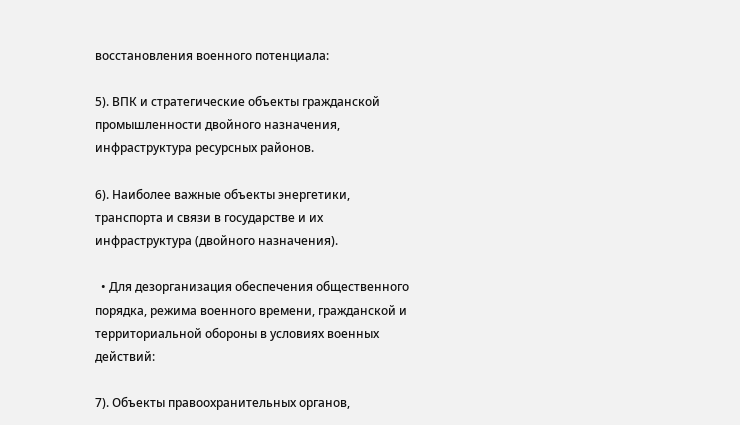восстановления военного потенциала:

5). ВПК и стратегические объекты гражданской промышленности двойного назначения, инфраструктура ресурсных районов.

6). Наиболее важные объекты энергетики, транспорта и связи в государстве и их инфраструктура (двойного назначения).

  • Для дезорганизация обеспечения общественного порядка, режима военного времени, гражданской и территориальной обороны в условиях военных действий:

7). Объекты правоохранительных органов,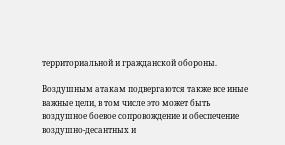территориальной и гражданской обороны.

Воздушным атакам подвергаются также все иные важные цели, в том числе это может быть воздушное боевое сопровождение и обеспечение воздушно-десантных и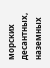морских десантных, наземных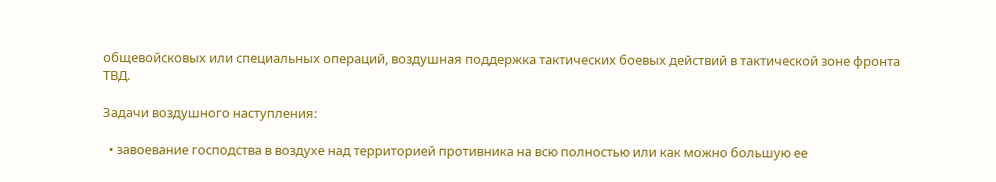общевойсковых или специальных операций, воздушная поддержка тактических боевых действий в тактической зоне фронта ТВД.

Задачи воздушного наступления:

  • завоевание господства в воздухе над территорией противника на всю полностью или как можно большую ее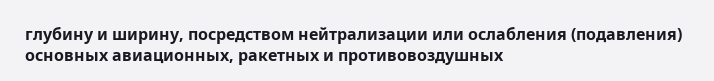глубину и ширину, посредством нейтрализации или ослабления (подавления) основных авиационных, ракетных и противовоздушных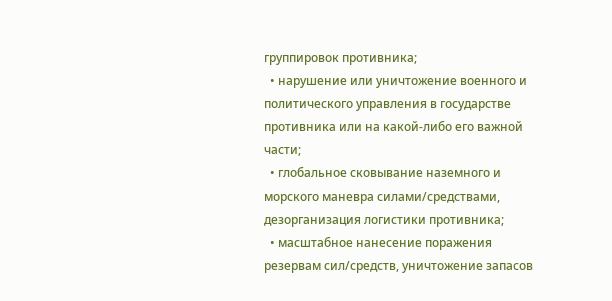группировок противника;
  • нарушение или уничтожение военного и политического управления в государстве противника или на какой-либо его важной части;
  • глобальное сковывание наземного и морского маневра силами/средствами, дезорганизация логистики противника;
  • масштабное нанесение поражения резервам сил/средств, уничтожение запасов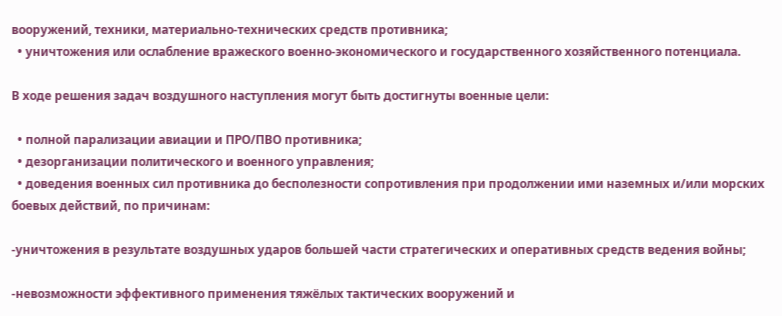вооружений, техники, материально-технических средств противника;
  • уничтожения или ослабление вражеского военно-экономического и государственного хозяйственного потенциала.

В ходе решения задач воздушного наступления могут быть достигнуты военные цели:

  • полной парализации авиации и ПРО/ПВО противника;
  • дезорганизации политического и военного управления;
  • доведения военных сил противника до бесполезности сопротивления при продолжении ими наземных и/или морских боевых действий, по причинам:

-уничтожения в результате воздушных ударов большей части стратегических и оперативных средств ведения войны;

-невозможности эффективного применения тяжёлых тактических вооружений и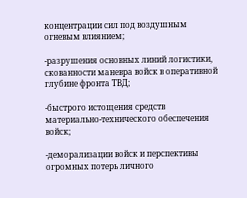концентрации сил под воздушным огневым влиянием;

-разрушения основных линий логистики, скованности маневра войск в оперативной глубине фронта ТВД;

-быстрого истощения средств материально-технического обеспечения войск;

-деморализации войск и перспективы огромных потерь личного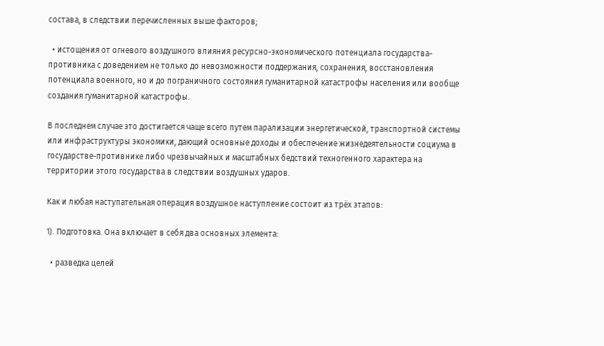состава, в следствии перечисленных выше факторов;

  • истощения от огневого воздушного влияния ресурсно-экономического потенциала государства-противника с доведением не только до невозможности поддержания, сохранения, восстановления потенциала военного, но и до пограничного состояния гуманитарной катастрофы населения или вообще создания гуманитарной катастрофы.

В последнем случае это достигается чаще всего путем парализации энергетической, транспортной системы или инфраструктуры экономики, дающий основные доходы и обеспечение жизнедеятельности социума в государстве-противнике либо чрезвычайных и масштабных бедствий техногенного характера на территории этого государства в следствии воздушных ударов.

Как и любая наступательная операция воздушное наступление состоит из трёх этапов:

1). Подготовка. Она включает в себя два основных элемента:

  • разведка целей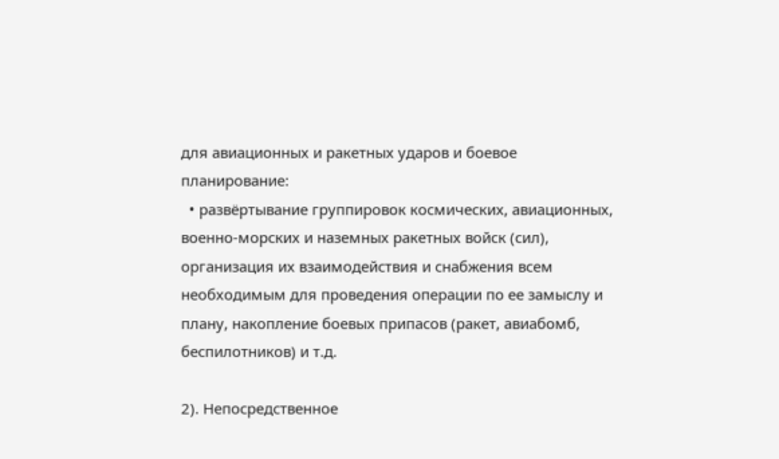для авиационных и ракетных ударов и боевое планирование:
  • развёртывание группировок космических, авиационных, военно-морских и наземных ракетных войск (сил), организация их взаимодействия и снабжения всем необходимым для проведения операции по ее замыслу и плану, накопление боевых припасов (ракет, авиабомб, беспилотников) и т.д.

2). Непосредственное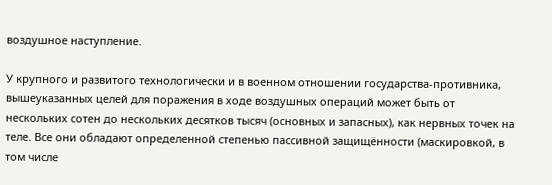воздушное наступление.

У крупного и развитого технологически и в военном отношении государства-противника, вышеуказанных целей для поражения в ходе воздушных операций может быть от нескольких сотен до нескольких десятков тысяч (основных и запасных), как нервных точек на теле. Все они обладают определенной степенью пассивной защищённости (маскировкой, в том числе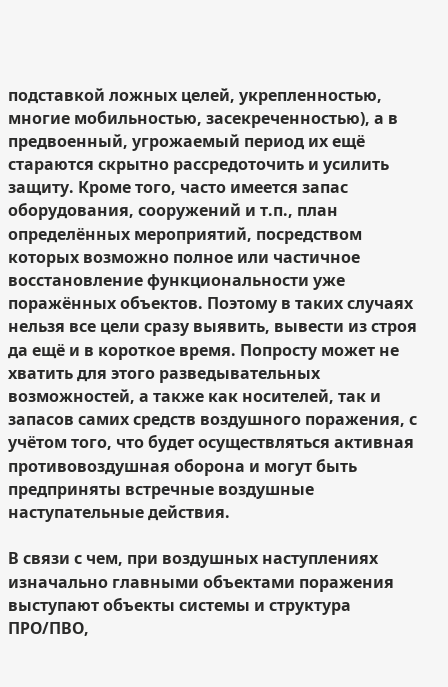подставкой ложных целей, укрепленностью, многие мобильностью, засекреченностью), а в предвоенный, угрожаемый период их ещё стараются скрытно рассредоточить и усилить защиту. Кроме того, часто имеется запас оборудования, сооружений и т.п., план определённых мероприятий, посредством которых возможно полное или частичное восстановление функциональности уже поражённых объектов. Поэтому в таких случаях нельзя все цели сразу выявить, вывести из строя да ещё и в короткое время. Попросту может не хватить для этого разведывательных возможностей, а также как носителей, так и запасов самих средств воздушного поражения, с учётом того, что будет осуществляться активная противовоздушная оборона и могут быть предприняты встречные воздушные наступательные действия.

В связи с чем, при воздушных наступлениях изначально главными объектами поражения выступают объекты системы и структура ПРО/ПВО,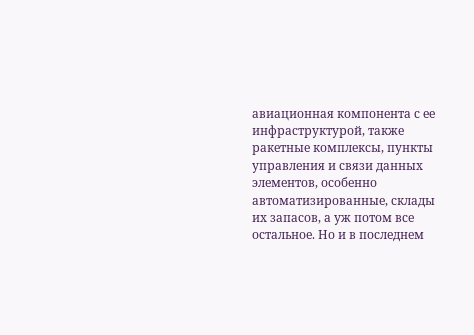авиационная компонента с ее инфраструктурой, также ракетные комплексы, пункты управления и связи данных элементов, особенно автоматизированные, склады их запасов, а уж потом все остальное. Но и в последнем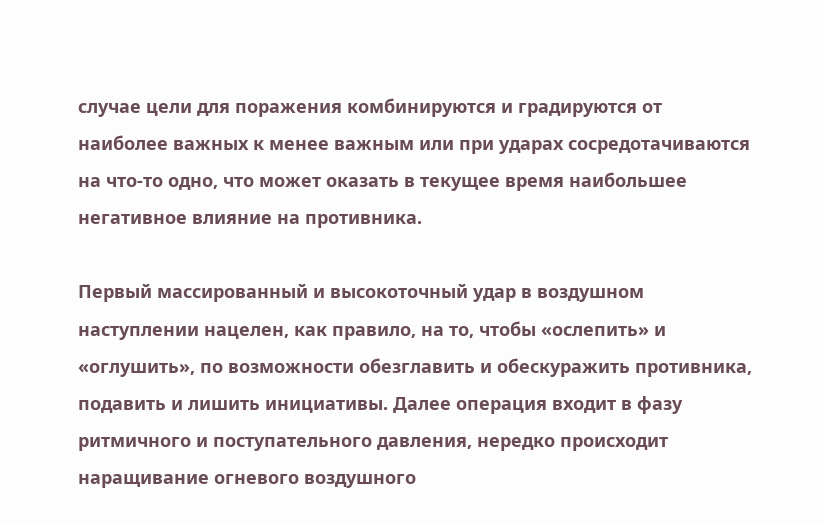случае цели для поражения комбинируются и градируются от наиболее важных к менее важным или при ударах сосредотачиваются на что-то одно, что может оказать в текущее время наибольшее негативное влияние на противника.

Первый массированный и высокоточный удар в воздушном наступлении нацелен, как правило, на то, чтобы «ослепить» и «оглушить», по возможности обезглавить и обескуражить противника, подавить и лишить инициативы. Далее операция входит в фазу ритмичного и поступательного давления, нередко происходит наращивание огневого воздушного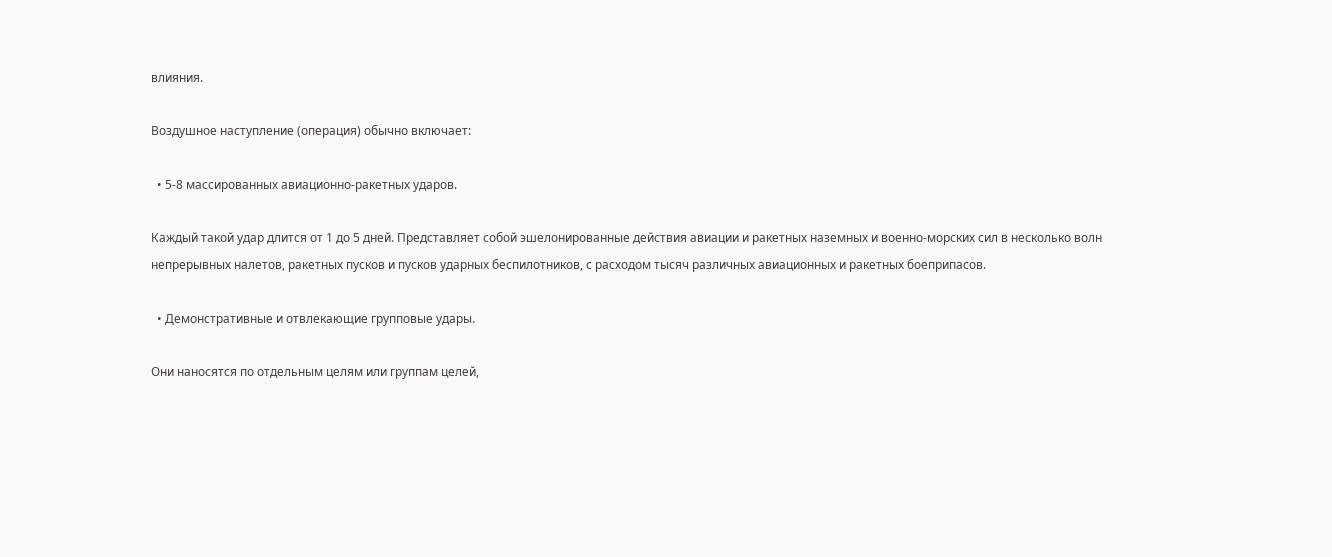влияния.

Воздушное наступление (операция) обычно включает:

  • 5-8 массированных авиационно-ракетных ударов.

Каждый такой удар длится от 1 до 5 дней. Представляет собой эшелонированные действия авиации и ракетных наземных и военно-морских сил в несколько волн непрерывных налетов, ракетных пусков и пусков ударных беспилотников, с расходом тысяч различных авиационных и ракетных боеприпасов.

  • Демонстративные и отвлекающие групповые удары.

Они наносятся по отдельным целям или группам целей,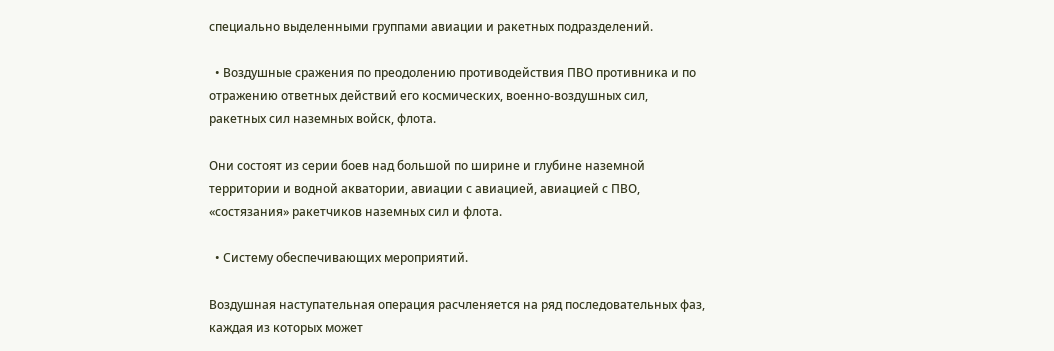специально выделенными группами авиации и ракетных подразделений.

  • Воздушные сражения по преодолению противодействия ПВО противника и по отражению ответных действий его космических, военно-воздушных сил, ракетных сил наземных войск, флота.

Они состоят из серии боев над большой по ширине и глубине наземной территории и водной акватории, авиации с авиацией, авиацией с ПВО, «состязания» ракетчиков наземных сил и флота.

  • Систему обеспечивающих мероприятий.

Воздушная наступательная операция расчленяется на ряд последовательных фаз, каждая из которых может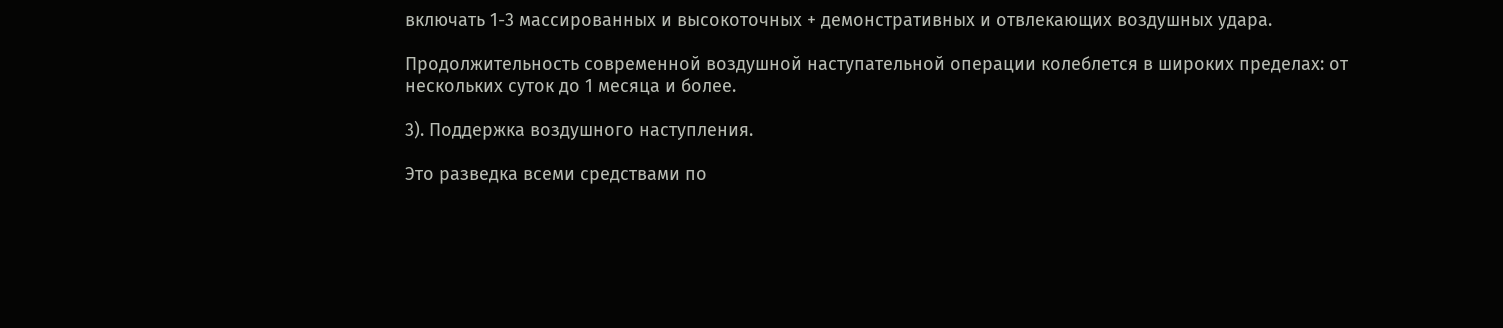включать 1-3 массированных и высокоточных + демонстративных и отвлекающих воздушных удара.

Продолжительность современной воздушной наступательной операции колеблется в широких пределах: от нескольких суток до 1 месяца и более.

3). Поддержка воздушного наступления.

Это разведка всеми средствами по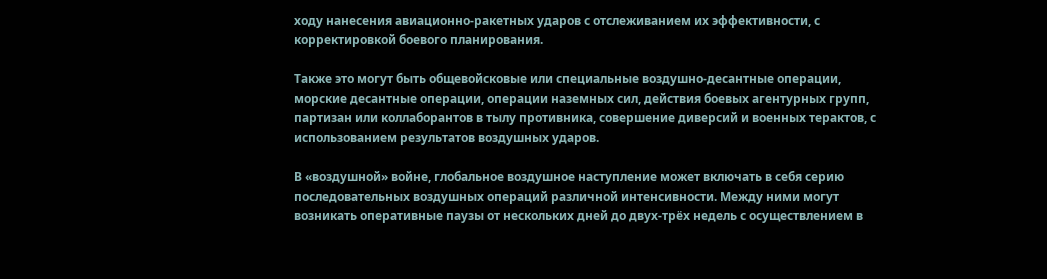ходу нанесения авиационно-ракетных ударов с отслеживанием их эффективности, с корректировкой боевого планирования.

Также это могут быть общевойсковые или специальные воздушно-десантные операции, морские десантные операции, операции наземных сил, действия боевых агентурных групп, партизан или коллаборантов в тылу противника, совершение диверсий и военных терактов, с использованием результатов воздушных ударов.

В «воздушной» войне, глобальное воздушное наступление может включать в себя серию последовательных воздушных операций различной интенсивности. Между ними могут возникать оперативные паузы от нескольких дней до двух-трёх недель с осуществлением в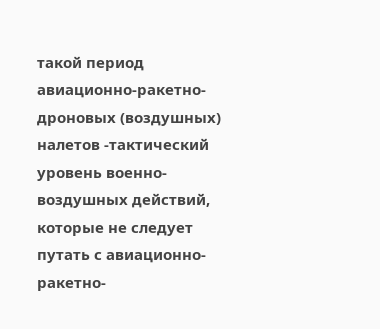такой период авиационно-ракетно-дроновых (воздушных) налетов -тактический уровень военно-воздушных действий, которые не следует путать с авиационно-ракетно-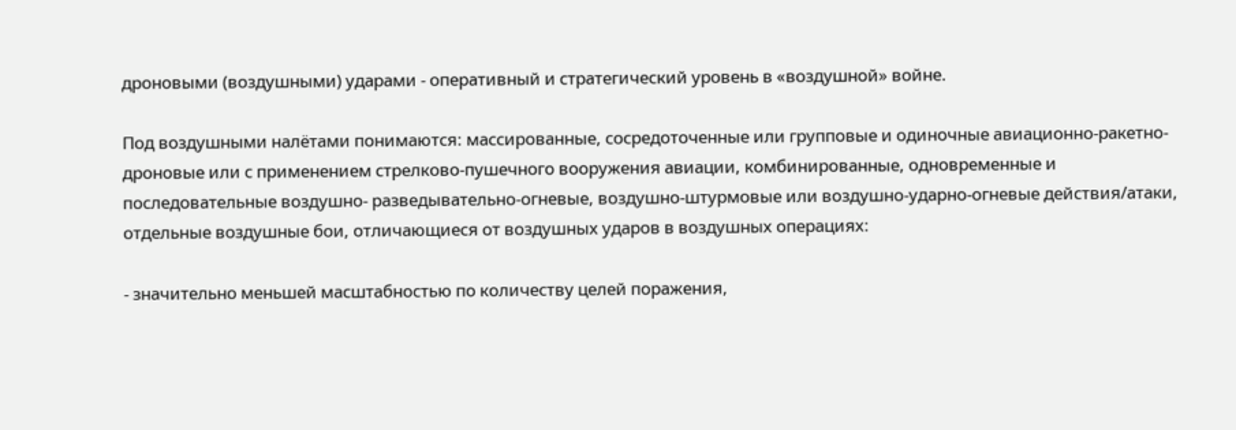дроновыми (воздушными) ударами - оперативный и стратегический уровень в «воздушной» войне.

Под воздушными налётами понимаются: массированные, сосредоточенные или групповые и одиночные авиационно-ракетно-дроновые или с применением стрелково-пушечного вооружения авиации, комбинированные, одновременные и последовательные воздушно- разведывательно-огневые, воздушно-штурмовые или воздушно-ударно-огневые действия/атаки, отдельные воздушные бои, отличающиеся от воздушных ударов в воздушных операциях:

- значительно меньшей масштабностью по количеству целей поражения,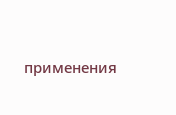применения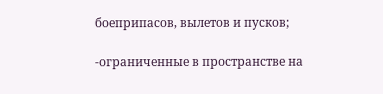боеприпасов, вылетов и пусков;

-ограниченные в пространстве на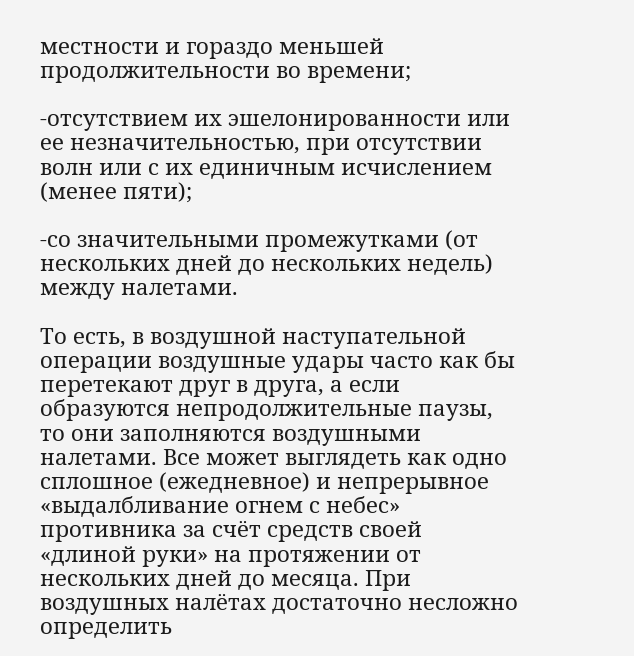местности и гораздо меньшей продолжительности во времени;

-отсутствием их эшелонированности или ее незначительностью, при отсутствии волн или с их единичным исчислением (менее пяти);

-со значительными промежутками (от нескольких дней до нескольких недель) между налетами.

То есть, в воздушной наступательной операции воздушные удары часто как бы перетекают друг в друга, а если образуются непродолжительные паузы, то они заполняются воздушными налетами. Все может выглядеть как одно сплошное (ежедневное) и непрерывное «выдалбливание огнем с небес» противника за счёт средств своей «длиной руки» на протяжении от нескольких дней до месяца. При воздушных налётах достаточно несложно определить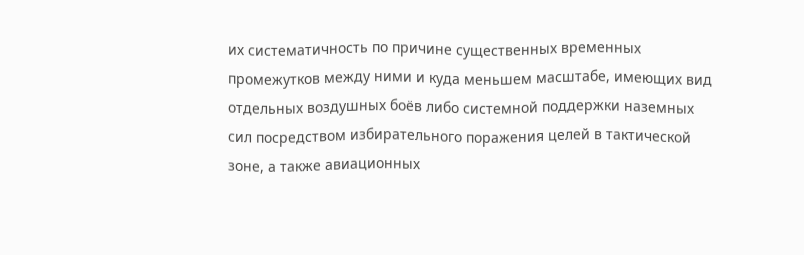их систематичность по причине существенных временных промежутков между ними и куда меньшем масштабе, имеющих вид отдельных воздушных боёв либо системной поддержки наземных сил посредством избирательного поражения целей в тактической зоне, а также авиационных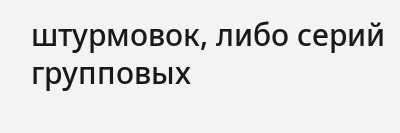штурмовок, либо серий групповых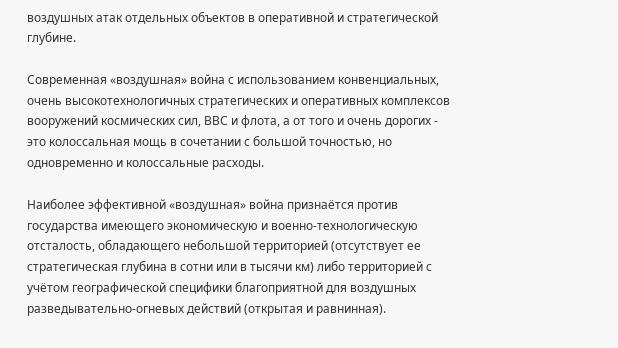воздушных атак отдельных объектов в оперативной и стратегической глубине.

Современная «воздушная» война с использованием конвенциальных, очень высокотехнологичных стратегических и оперативных комплексов вооружений космических сил, ВВС и флота, а от того и очень дорогих - это колоссальная мощь в сочетании с большой точностью, но одновременно и колоссальные расходы.

Наиболее эффективной «воздушная» война признаётся против государства имеющего экономическую и военно-технологическую отсталость, обладающего небольшой территорией (отсутствует ее стратегическая глубина в сотни или в тысячи км) либо территорией с учётом географической специфики благоприятной для воздушных разведывательно-огневых действий (открытая и равнинная).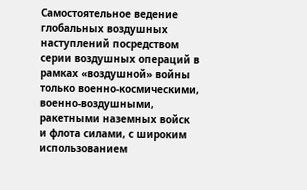Самостоятельное ведение глобальных воздушных наступлений посредством серии воздушных операций в рамках «воздушной» войны только военно-космическими, военно-воздушными, ракетными наземных войск и флота силами, с широким использованием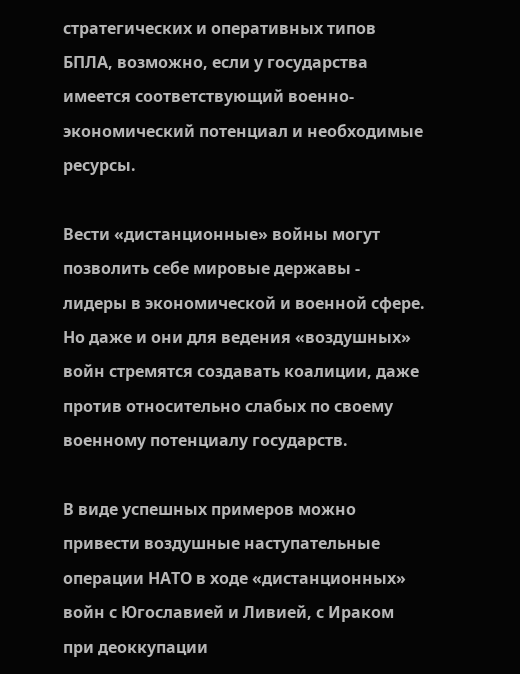стратегических и оперативных типов БПЛА, возможно, если у государства имеется соответствующий военно-экономический потенциал и необходимые ресурсы.

Вести «дистанционные» войны могут позволить себе мировые державы - лидеры в экономической и военной сфере. Но даже и они для ведения «воздушных» войн стремятся создавать коалиции, даже против относительно слабых по своему военному потенциалу государств.

В виде успешных примеров можно привести воздушные наступательные операции НАТО в ходе «дистанционных» войн с Югославией и Ливией, с Ираком при деоккупации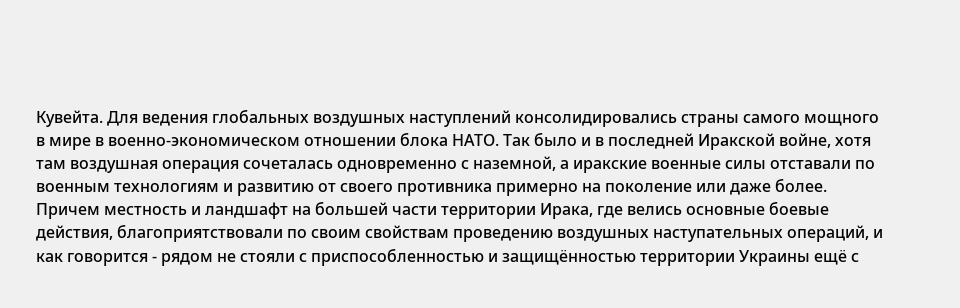Кувейта. Для ведения глобальных воздушных наступлений консолидировались страны самого мощного в мире в военно-экономическом отношении блока НАТО. Так было и в последней Иракской войне, хотя там воздушная операция сочеталась одновременно с наземной, а иракские военные силы отставали по военным технологиям и развитию от своего противника примерно на поколение или даже более. Причем местность и ландшафт на большей части территории Ирака, где велись основные боевые действия, благоприятствовали по своим свойствам проведению воздушных наступательных операций, и как говорится - рядом не стояли с приспособленностью и защищённостью территории Украины ещё с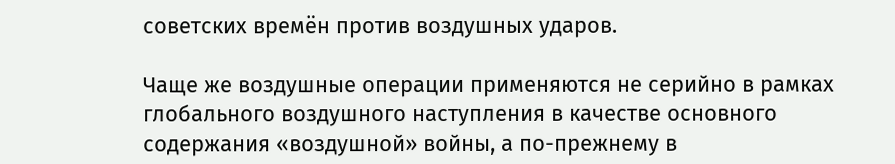советских времён против воздушных ударов.

Чаще же воздушные операции применяются не серийно в рамках глобального воздушного наступления в качестве основного содержания «воздушной» войны, а по-прежнему в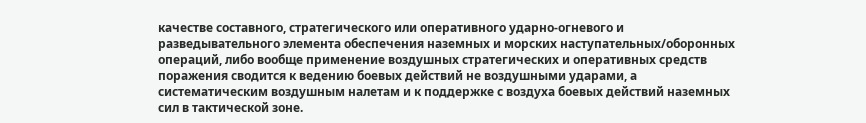качестве составного, стратегического или оперативного ударно-огневого и разведывательного элемента обеспечения наземных и морских наступательных/оборонных операций, либо вообще применение воздушных стратегических и оперативных средств поражения сводится к ведению боевых действий не воздушными ударами, а систематическим воздушным налетам и к поддержке с воздуха боевых действий наземных сил в тактической зоне.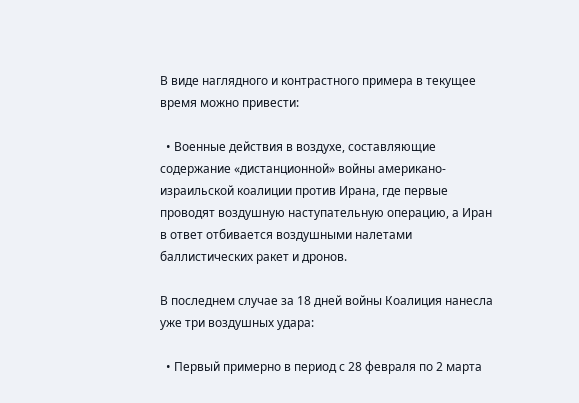В виде наглядного и контрастного примера в текущее время можно привести:

  • Военные действия в воздухе, составляющие содержание «дистанционной» войны американо-израильской коалиции против Ирана, где первые проводят воздушную наступательную операцию, а Иран в ответ отбивается воздушными налетами баллистических ракет и дронов.

В последнем случае за 18 дней войны Коалиция нанесла уже три воздушных удара:

  • Первый примерно в период с 28 февраля по 2 марта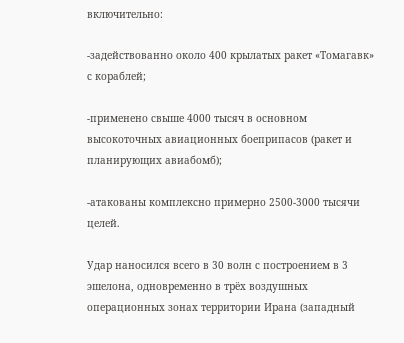включительно:

-задействованно около 400 крылатых ракет «Томагавк» с кораблей;

-применено свыше 4000 тысяч в основном высокоточных авиационных боеприпасов (ракет и планирующих авиабомб);

-атакованы комплексно примерно 2500-3000 тысячи целей.

Удар наносился всего в 30 волн с построением в 3 эшелона, одновременно в трёх воздушных операционных зонах территории Ирана (западный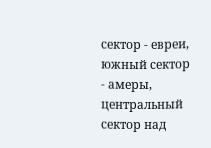сектор - евреи, южный сектор - амеры, центральный сектор над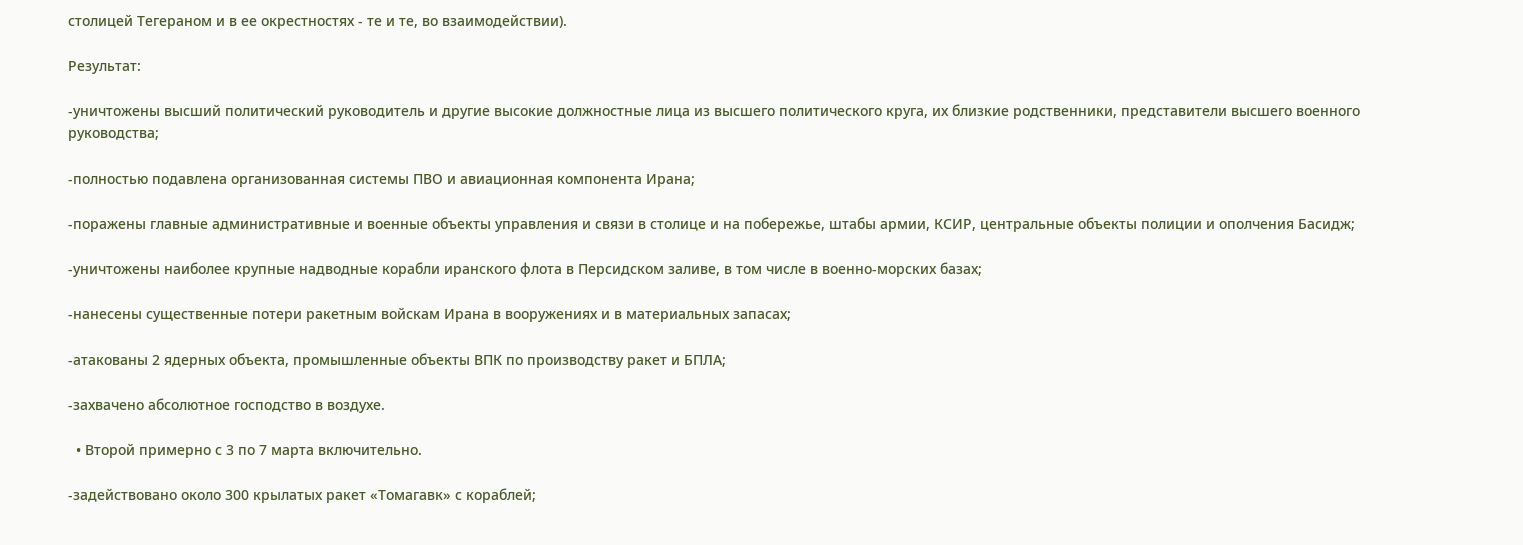столицей Тегераном и в ее окрестностях - те и те, во взаимодействии).

Результат:

-уничтожены высший политический руководитель и другие высокие должностные лица из высшего политического круга, их близкие родственники, представители высшего военного руководства;

-полностью подавлена организованная системы ПВО и авиационная компонента Ирана;

-поражены главные административные и военные объекты управления и связи в столице и на побережье, штабы армии, КСИР, центральные объекты полиции и ополчения Басидж;

-уничтожены наиболее крупные надводные корабли иранского флота в Персидском заливе, в том числе в военно-морских базах;

-нанесены существенные потери ракетным войскам Ирана в вооружениях и в материальных запасах;

-атакованы 2 ядерных объекта, промышленные объекты ВПК по производству ракет и БПЛА;

-захвачено абсолютное господство в воздухе.

  • Второй примерно с 3 по 7 марта включительно.

-задействовано около 300 крылатых ракет «Томагавк» с кораблей;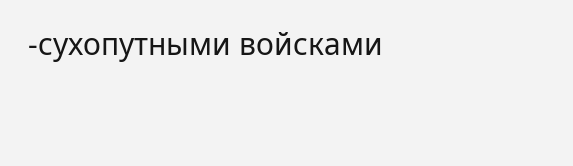-сухопутными войсками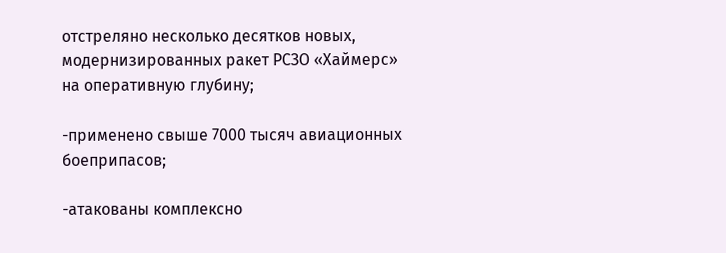отстреляно несколько десятков новых, модернизированных ракет РСЗО «Хаймерс» на оперативную глубину;

-применено свыше 7000 тысяч авиационных боеприпасов;

-атакованы комплексно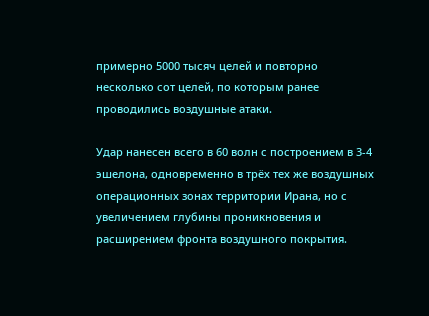примерно 5000 тысяч целей и повторно несколько сот целей, по которым ранее проводились воздушные атаки.

Удар нанесен всего в 60 волн с построением в 3-4 эшелона, одновременно в трёх тех же воздушных операционных зонах территории Ирана, но с увеличением глубины проникновения и расширением фронта воздушного покрытия.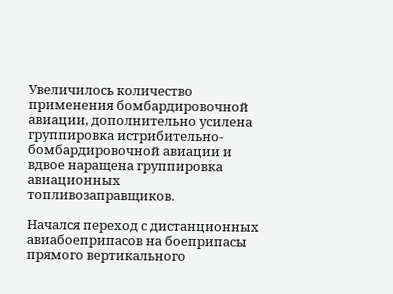Увеличилось количество применения бомбардировочной авиации, дополнительно усилена группировка истрибительно-бомбардировочной авиации и вдвое наращена группировка авиационных топливозаправщиков.

Начался переход с дистанционных авиабоеприпасов на боеприпасы прямого вертикального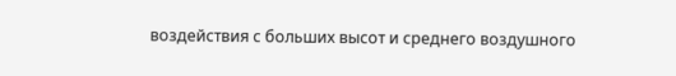воздействия с больших высот и среднего воздушного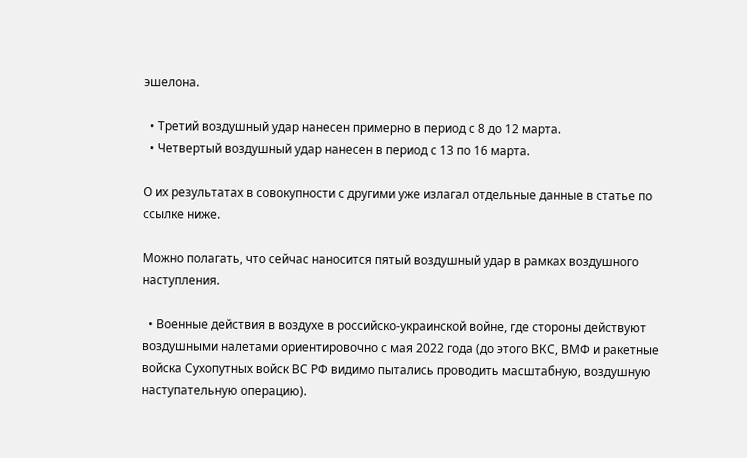эшелона.

  • Третий воздушный удар нанесен примерно в период с 8 до 12 марта.
  • Четвертый воздушный удар нанесен в период с 13 по 16 марта.

О их результатах в совокупности с другими уже излагал отдельные данные в статье по ссылке ниже.

Можно полагать, что сейчас наносится пятый воздушный удар в рамках воздушного наступления.

  • Военные действия в воздухе в российско-украинской войне, где стороны действуют воздушными налетами ориентировочно с мая 2022 года (до этого ВКС, ВМФ и ракетные войска Сухопутных войск ВС РФ видимо пытались проводить масштабную, воздушную наступательную операцию).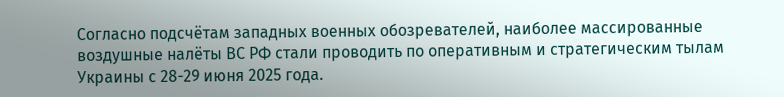Согласно подсчётам западных военных обозревателей, наиболее массированные воздушные налёты ВС РФ стали проводить по оперативным и стратегическим тылам Украины с 28-29 июня 2025 года.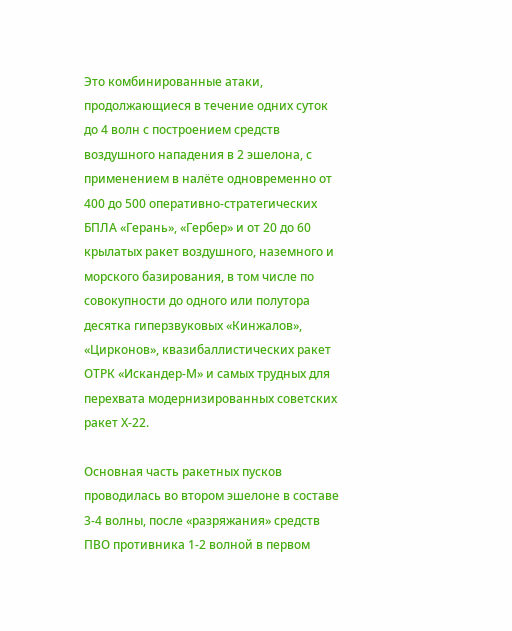Это комбинированные атаки, продолжающиеся в течение одних суток до 4 волн с построением средств воздушного нападения в 2 эшелона, с применением в налёте одновременно от 400 до 500 оперативно-стратегических БПЛА «Герань», «Гербер» и от 20 до 60 крылатых ракет воздушного, наземного и морского базирования, в том числе по совокупности до одного или полутора десятка гиперзвуковых «Кинжалов», «Цирконов», квазибаллистических ракет ОТРК «Искандер-М» и самых трудных для перехвата модернизированных советских ракет Х-22.

Основная часть ракетных пусков проводилась во втором эшелоне в составе 3-4 волны, после «разряжания» средств ПВО противника 1-2 волной в первом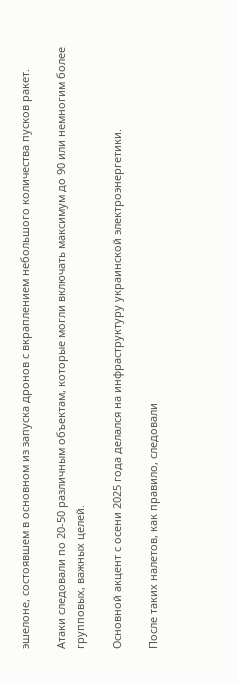эшелоне, состоявшем в основном из запуска дронов с вкраплением небольшого количества пусков ракет.

Атаки следовали по 20-50 различным объектам, которые могли включать максимум до 90 или немногим более групповых, важных целей.

Основной акцент с осени 2025 года делался на инфраструктуру украинской электроэнергетики.

После таких налетов, как правило, следовали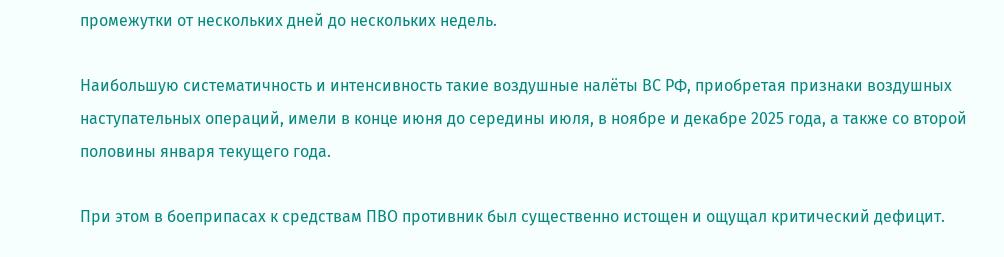промежутки от нескольких дней до нескольких недель.

Наибольшую систематичность и интенсивность такие воздушные налёты ВС РФ, приобретая признаки воздушных наступательных операций, имели в конце июня до середины июля, в ноябре и декабре 2025 года, а также со второй половины января текущего года.

При этом в боеприпасах к средствам ПВО противник был существенно истощен и ощущал критический дефицит.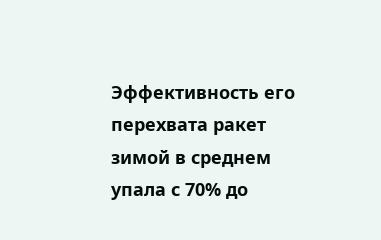Эффективность его перехвата ракет зимой в среднем упала с 70% до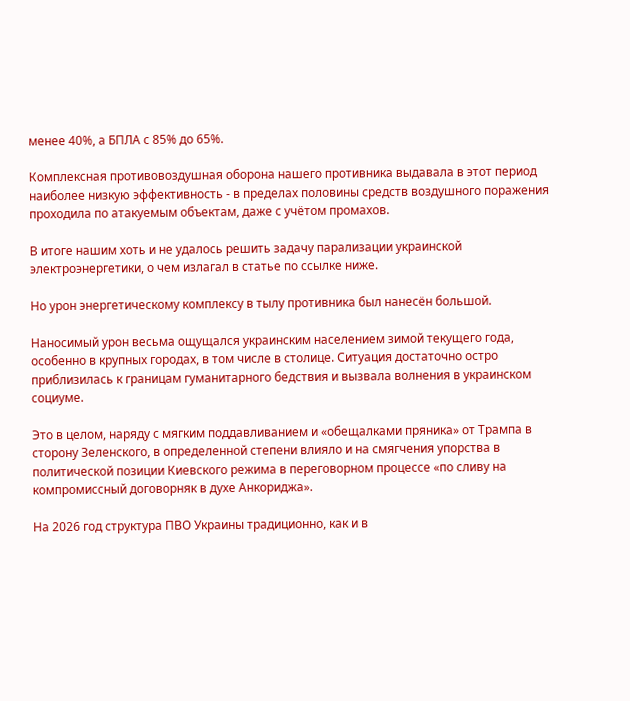менее 40%, а БПЛА с 85% до 65%.

Комплексная противовоздушная оборона нашего противника выдавала в этот период наиболее низкую эффективность - в пределах половины средств воздушного поражения проходила по атакуемым объектам, даже с учётом промахов.

В итоге нашим хоть и не удалось решить задачу парализации украинской электроэнергетики, о чем излагал в статье по ссылке ниже.

Но урон энергетическому комплексу в тылу противника был нанесён большой.

Наносимый урон весьма ощущался украинским населением зимой текущего года, особенно в крупных городах, в том числе в столице. Ситуация достаточно остро приблизилась к границам гуманитарного бедствия и вызвала волнения в украинском социуме.

Это в целом, наряду с мягким поддавливанием и «обещалками пряника» от Трампа в сторону Зеленского, в определенной степени влияло и на смягчения упорства в политической позиции Киевского режима в переговорном процессе «по сливу на компромиссный договорняк в духе Анкориджа».

На 2026 год структура ПВО Украины традиционно, как и в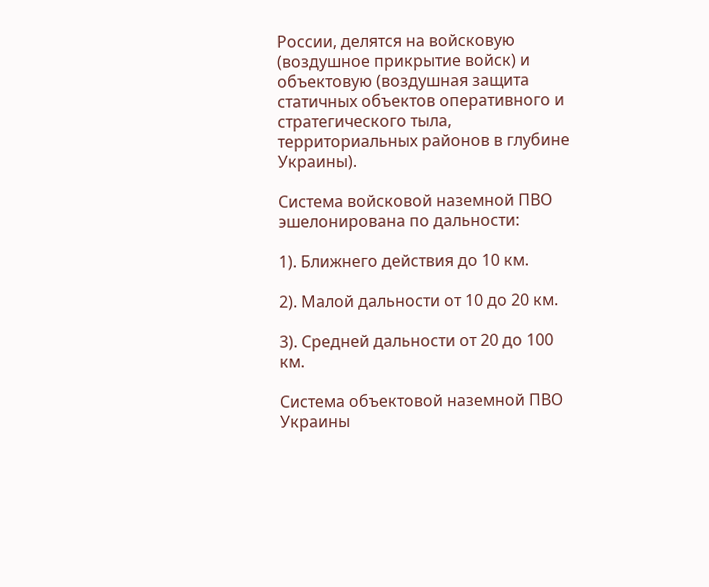России, делятся на войсковую (воздушное прикрытие войск) и объектовую (воздушная защита статичных объектов оперативного и стратегического тыла, территориальных районов в глубине Украины).

Система войсковой наземной ПВО эшелонирована по дальности:

1). Ближнего действия до 10 км.

2). Малой дальности от 10 до 20 км.

3). Средней дальности от 20 до 100 км.

Система объектовой наземной ПВО Украины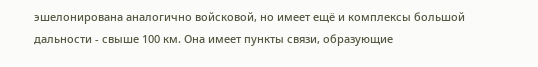эшелонирована аналогично войсковой, но имеет ещё и комплексы большой дальности - свыше 100 км. Она имеет пункты связи, образующие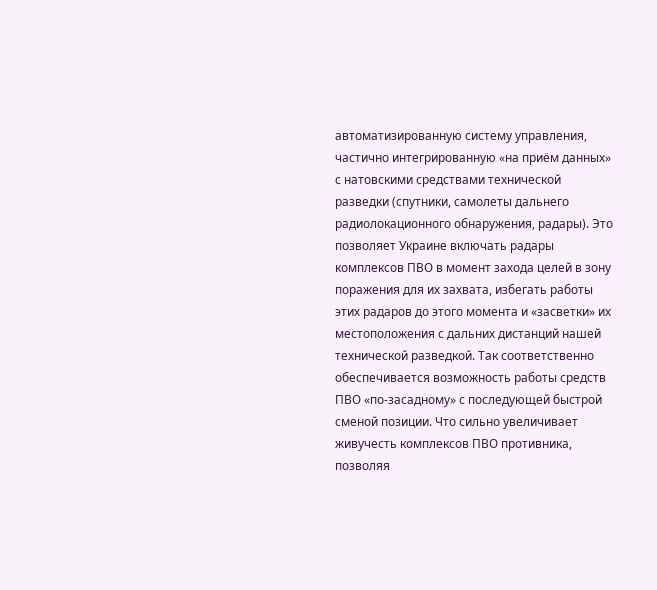автоматизированную систему управления, частично интегрированную «на приём данных» с натовскими средствами технической разведки (спутники, самолеты дальнего радиолокационного обнаружения, радары). Это позволяет Украине включать радары комплексов ПВО в момент захода целей в зону поражения для их захвата, избегать работы этих радаров до этого момента и «засветки» их местоположения с дальних дистанций нашей технической разведкой. Так соответственно обеспечивается возможность работы средств ПВО «по-засадному» с последующей быстрой сменой позиции. Что сильно увеличивает живучесть комплексов ПВО противника, позволяя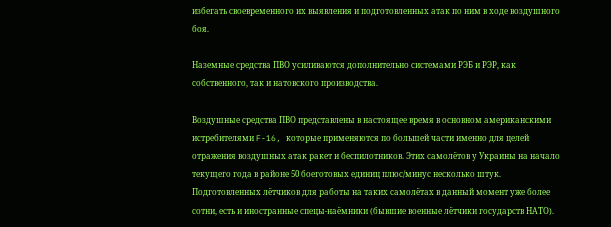избегать своевременного их выявления и подготовленных атак по ним в ходе воздушного боя.

Наземные средства ПВО усиливаются дополнительно системами РЭБ и РЭР, как собственного, так и натовского производства.

Воздушные средства ПВО представлены в настоящее время в основном американскими истребителями F-16, которые применяются по большей части именно для целей отражения воздушных атак ракет и беспилотников. Этих самолётов у Украины на начало текущего года в районе 50 боеготовых единиц плюс/минус несколько штук. Подготовленных лётчиков для работы на таких самолётах в данный момент уже более сотни, есть и иностранные спецы-наёмники (бывшие военные лётчики государств НАТО).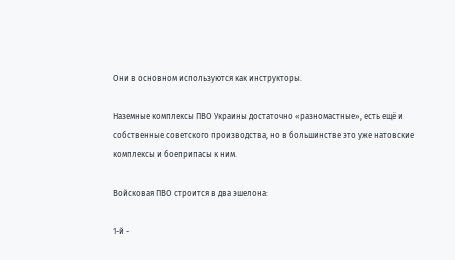Они в основном используются как инструкторы.

Наземные комплексы ПВО Украины достаточно «разномастные», есть ещё и собственные советского производства, но в большинстве это уже натовские комплексы и боеприпасы к ним.

Войсковая ПВО строится в два эшелона:

1-й -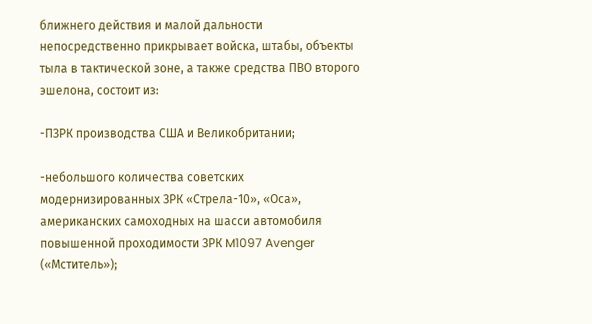ближнего действия и малой дальности непосредственно прикрывает войска, штабы, объекты тыла в тактической зоне, а также средства ПВО второго эшелона, состоит из:

-ПЗРК производства США и Великобритании;

-небольшого количества советских модернизированных ЗРК «Стрела-10», «Оса», американских самоходных на шасси автомобиля повышенной проходимости ЗРК M1097 Avenger («Мститель»);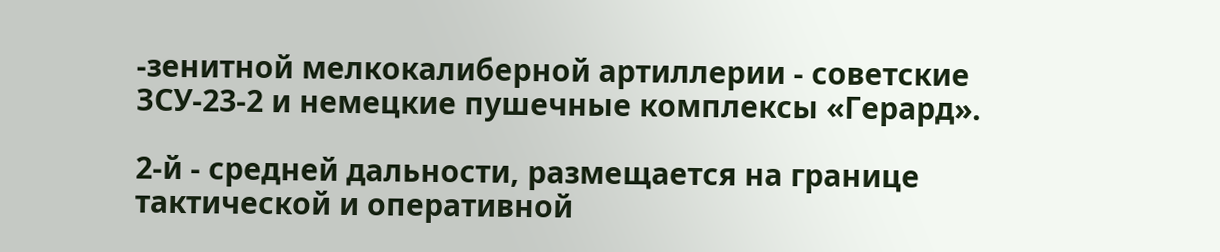-зенитной мелкокалиберной артиллерии - советские ЗСУ-23-2 и немецкие пушечные комплексы «Герард».

2-й - средней дальности, размещается на границе тактической и оперативной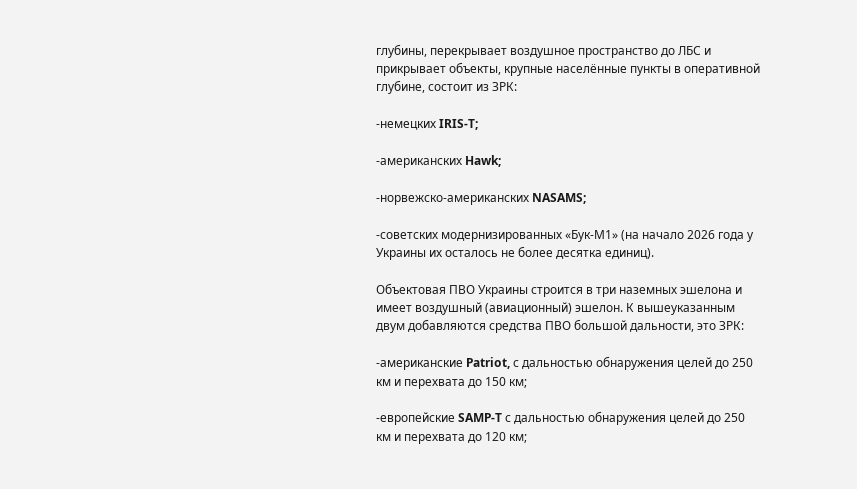глубины, перекрывает воздушное пространство до ЛБС и прикрывает объекты, крупные населённые пункты в оперативной глубине, состоит из ЗРК:

-немецких IRIS-T;

-американских Hawk;

-норвежско-американских NASAMS;

-советских модернизированных «Бук-М1» (на начало 2026 года у Украины их осталось не более десятка единиц).

Объектовая ПВО Украины строится в три наземных эшелона и имеет воздушный (авиационный) эшелон. К вышеуказанным двум добавляются средства ПВО большой дальности, это ЗРК:

-американские Patriot, с дальностью обнаружения целей до 250 км и перехвата до 150 км;

-европейские SAMP-T с дальностью обнаружения целей до 250 км и перехвата до 120 км;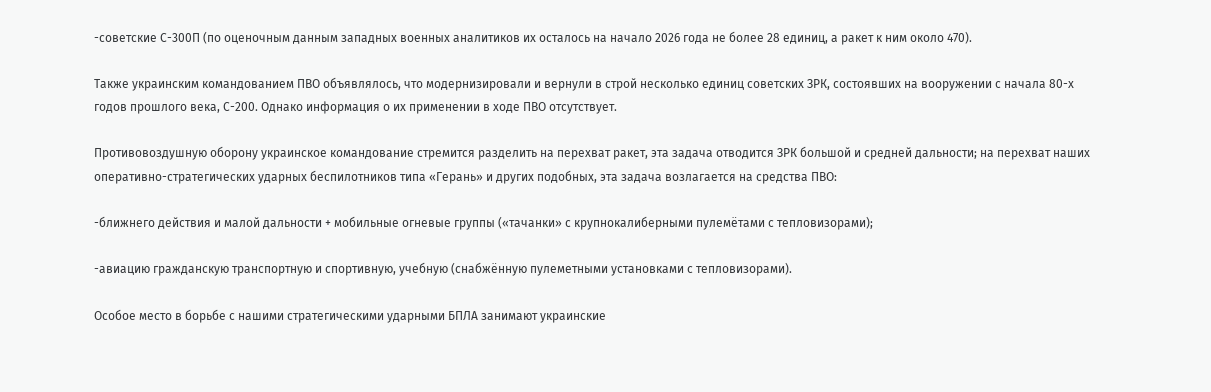-советские С-300П (по оценочным данным западных военных аналитиков их осталось на начало 2026 года не более 28 единиц, а ракет к ним около 470).

Также украинским командованием ПВО объявлялось, что модернизировали и вернули в строй несколько единиц советских ЗРК, состоявших на вооружении с начала 80-х годов прошлого века, С-200. Однако информация о их применении в ходе ПВО отсутствует.

Противовоздушную оборону украинское командование стремится разделить на перехват ракет, эта задача отводится ЗРК большой и средней дальности; на перехват наших оперативно-стратегических ударных беспилотников типа «Герань» и других подобных, эта задача возлагается на средства ПВО:

-ближнего действия и малой дальности + мобильные огневые группы («тачанки» с крупнокалиберными пулемётами с тепловизорами);

-авиацию гражданскую транспортную и спортивную, учебную (снабжённую пулеметными установками с тепловизорами).

Особое место в борьбе с нашими стратегическими ударными БПЛА занимают украинские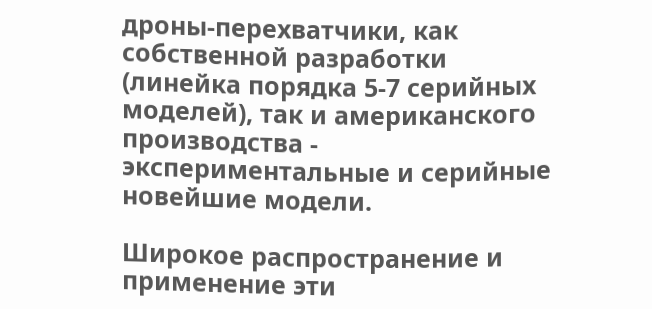дроны-перехватчики, как собственной разработки (линейка порядка 5-7 серийных моделей), так и американского производства - экспериментальные и серийные новейшие модели.

Широкое распространение и применение эти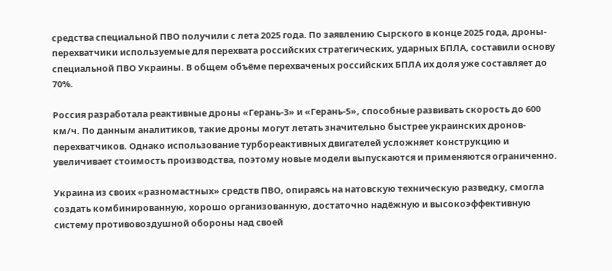средства специальной ПВО получили с лета 2025 года. По заявлению Сырского в конце 2025 года, дроны-перехватчики используемые для перехвата российских стратегических, ударных БПЛА, составили основу специальной ПВО Украины. В общем объёме перехваченых российских БПЛА их доля уже составляет до 70%.

Россия разработала реактивные дроны «Герань-3» и «Герань-5», способные развивать скорость до 600 км/ч. По данным аналитиков, такие дроны могут летать значительно быстрее украинских дронов-перехватчиков. Однако использование турбореактивных двигателей усложняет конструкцию и увеличивает стоимость производства, поэтому новые модели выпускаются и применяются ограниченно.

Украина из своих «разномастных» средств ПВО, опираясь на натовскую техническую разведку, смогла создать комбинированную, хорошо организованную, достаточно надёжную и высокоэффективную систему противовоздушной обороны над своей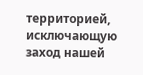территорией, исключающую заход нашей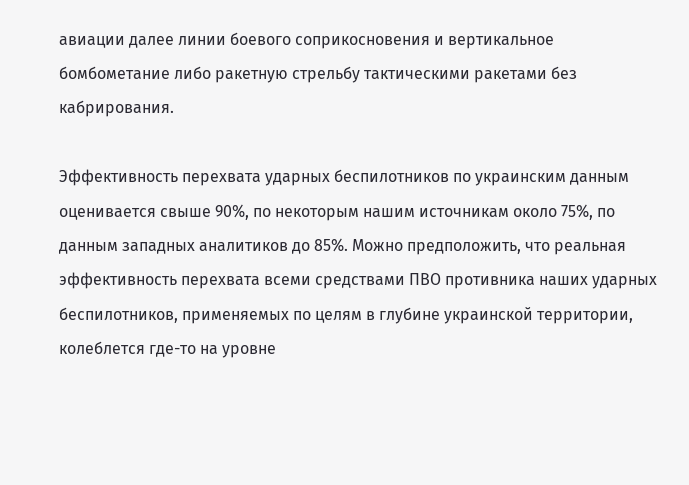авиации далее линии боевого соприкосновения и вертикальное бомбометание либо ракетную стрельбу тактическими ракетами без кабрирования.

Эффективность перехвата ударных беспилотников по украинским данным оценивается свыше 90%, по некоторым нашим источникам около 75%, по данным западных аналитиков до 85%. Можно предположить, что реальная эффективность перехвата всеми средствами ПВО противника наших ударных беспилотников, применяемых по целям в глубине украинской территории, колеблется где-то на уровне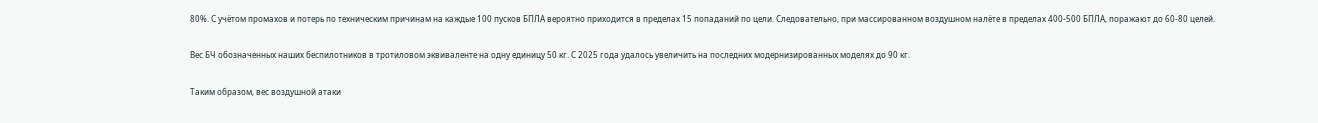80%. С учётом промахов и потерь по техническим причинам на каждые 100 пусков БПЛА вероятно приходится в пределах 15 попаданий по цели. Следовательно, при массированном воздушном налёте в пределах 400-500 БПЛА, поражают до 60-80 целей.

Вес БЧ обозначенных наших беспилотников в тротиловом эквиваленте на одну единицу 50 кг. С 2025 года удалось увеличить на последних модернизированных моделях до 90 кг.

Таким образом, вес воздушной атаки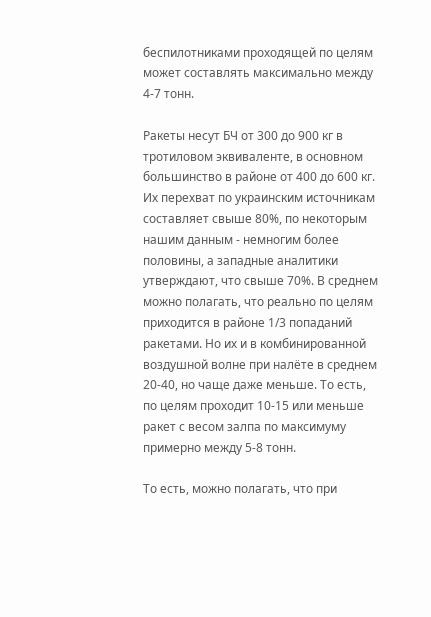беспилотниками проходящей по целям может составлять максимально между 4-7 тонн.

Ракеты несут БЧ от 300 до 900 кг в тротиловом эквиваленте, в основном большинство в районе от 400 до 600 кг. Их перехват по украинским источникам составляет свыше 80%, по некоторым нашим данным - немногим более половины, а западные аналитики утверждают, что свыше 70%. В среднем можно полагать, что реально по целям приходится в районе 1/3 попаданий ракетами. Но их и в комбинированной воздушной волне при налёте в среднем 20-40, но чаще даже меньше. То есть, по целям проходит 10-15 или меньше ракет с весом залпа по максимуму примерно между 5-8 тонн.

То есть, можно полагать, что при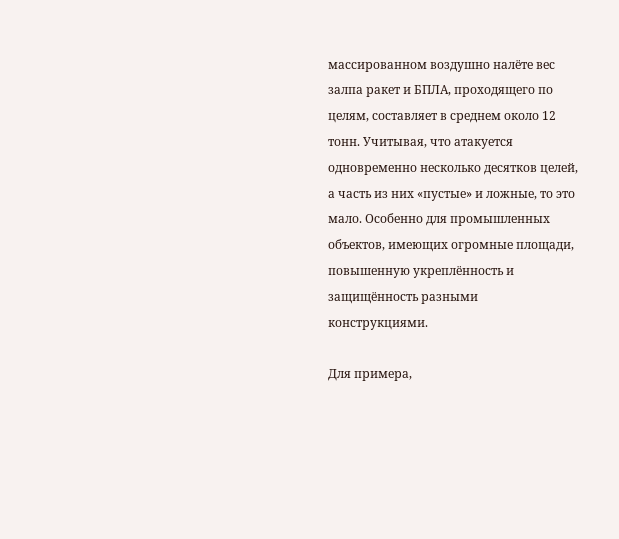массированном воздушно налёте вес залпа ракет и БПЛА, проходящего по целям, составляет в среднем около 12 тонн. Учитывая, что атакуется одновременно несколько десятков целей, а часть из них «пустые» и ложные, то это мало. Особенно для промышленных объектов, имеющих огромные площади, повышенную укреплённость и защищённость разными конструкциями.

Для примера,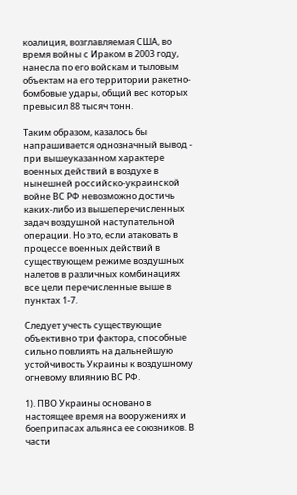коалиция, возглавляемая США, во время войны с Ираком в 2003 году, нанесла по его войскам и тыловым объектам на его территории ракетно-бомбовые удары, общий вес которых превысил 88 тысяч тонн.

Таким образом, казалось бы напрашивается однозначный вывод - при вышеуказанном характере военных действий в воздухе в нынешней российско-украинской войне ВС РФ невозможно достичь каких-либо из вышеперечисленных задач воздушной наступательной операции. Но это, если атаковать в процессе военных действий в существующем режиме воздушных налетов в различных комбинациях все цели перечисленные выше в пунктах 1-7.

Следует учесть существующие объективно три фактора, способные сильно повлиять на дальнейшую устойчивость Украины к воздушному огневому влиянию ВС РФ.

1). ПВО Украины основано в настоящее время на вооружениях и боеприпасах альянса ее союзников. В части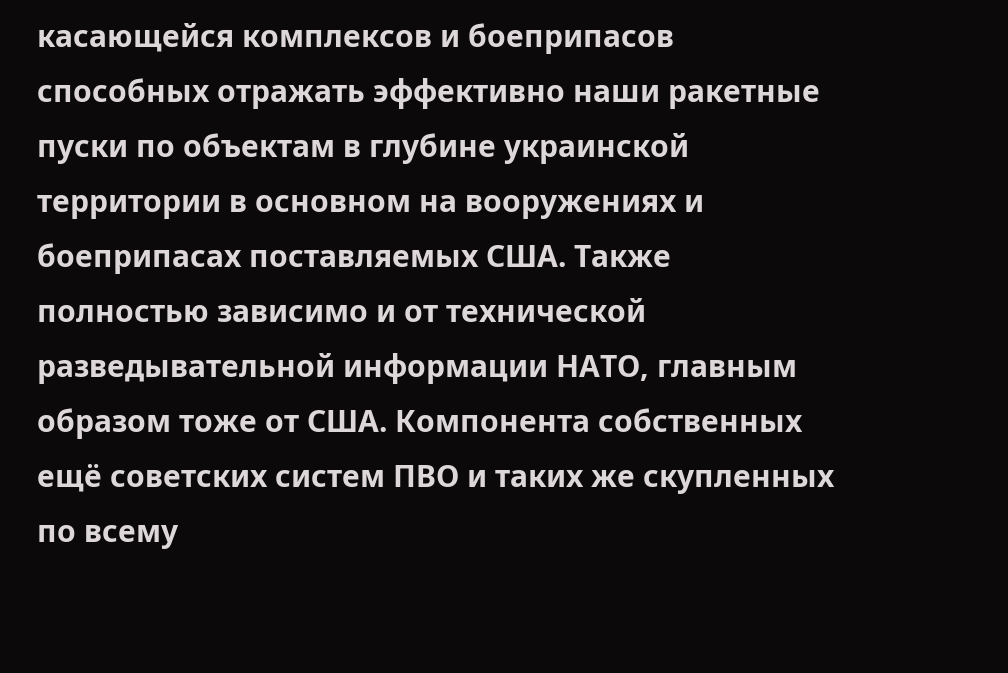касающейся комплексов и боеприпасов способных отражать эффективно наши ракетные пуски по объектам в глубине украинской территории в основном на вооружениях и боеприпасах поставляемых США. Также полностью зависимо и от технической разведывательной информации НАТО, главным образом тоже от США. Компонента собственных ещё советских систем ПВО и таких же скупленных по всему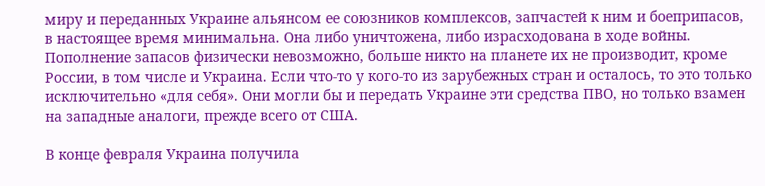миру и переданных Украине альянсом ее союзников комплексов, запчастей к ним и боеприпасов, в настоящее время минимальна. Она либо уничтожена, либо израсходована в ходе войны. Пополнение запасов физически невозможно, больше никто на планете их не производит, кроме России, в том числе и Украина. Если что-то у кого-то из зарубежных стран и осталось, то это только исключительно «для себя». Они могли бы и передать Украине эти средства ПВО, но только взамен на западные аналоги, прежде всего от США.

В конце февраля Украина получила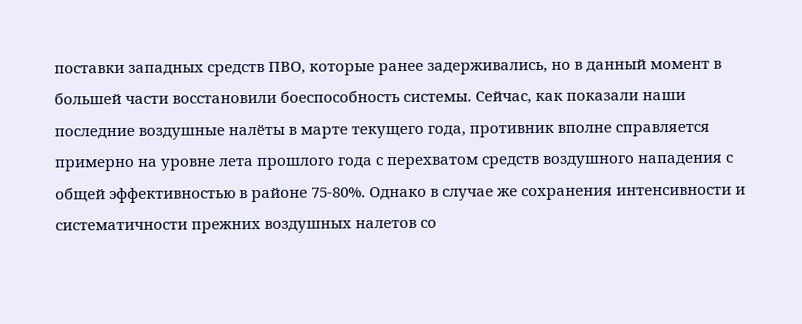поставки западных средств ПВО, которые ранее задерживались, но в данный момент в большей части восстановили боеспособность системы. Сейчас, как показали наши последние воздушные налёты в марте текущего года, противник вполне справляется примерно на уровне лета прошлого года с перехватом средств воздушного нападения с общей эффективностью в районе 75-80%. Однако в случае же сохранения интенсивности и систематичности прежних воздушных налетов со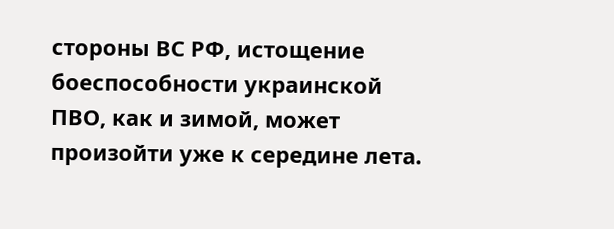стороны ВС РФ, истощение боеспособности украинской ПВО, как и зимой, может произойти уже к середине лета.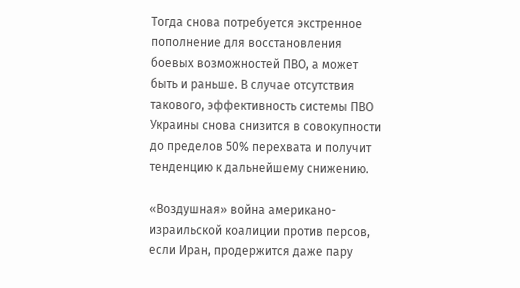Тогда снова потребуется экстренное пополнение для восстановления боевых возможностей ПВО, а может быть и раньше. В случае отсутствия такового, эффективность системы ПВО Украины снова снизится в совокупности до пределов 50% перехвата и получит тенденцию к дальнейшему снижению.

«Воздушная» война американо-израильской коалиции против персов, если Иран, продержится даже пару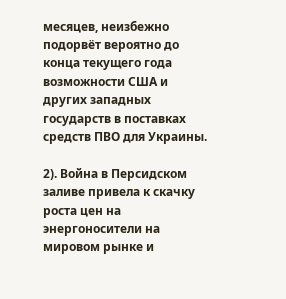месяцев, неизбежно подорвёт вероятно до конца текущего года возможности США и других западных государств в поставках средств ПВО для Украины.

2). Война в Персидском заливе привела к скачку роста цен на энергоносители на мировом рынке и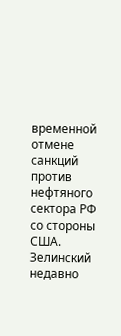временной отмене санкций против нефтяного сектора РФ со стороны США. Зелинский недавно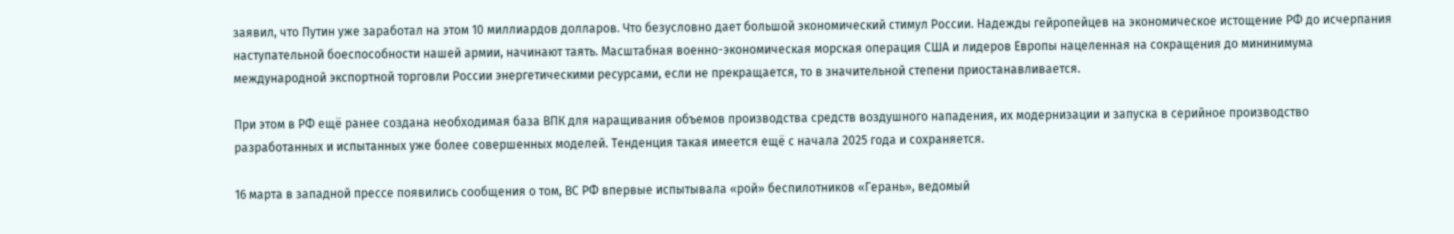заявил, что Путин уже заработал на этом 10 миллиардов долларов. Что безусловно дает большой экономический стимул России. Надежды гейропейцев на экономическое истощение РФ до исчерпания наступательной боеспособности нашей армии, начинают таять. Масштабная военно-экономическая морская операция США и лидеров Европы нацеленная на сокращения до мининимума международной экспортной торговли России энергетическими ресурсами, если не прекращается, то в значительной степени приостанавливается.

При этом в РФ ещё ранее создана необходимая база ВПК для наращивания объемов производства средств воздушного нападения, их модернизации и запуска в серийное производство разработанных и испытанных уже более совершенных моделей. Тенденция такая имеется ещё с начала 2025 года и сохраняется.

16 марта в западной прессе появились сообщения о том, ВС РФ впервые испытывала «рой» беспилотников «Герань», ведомый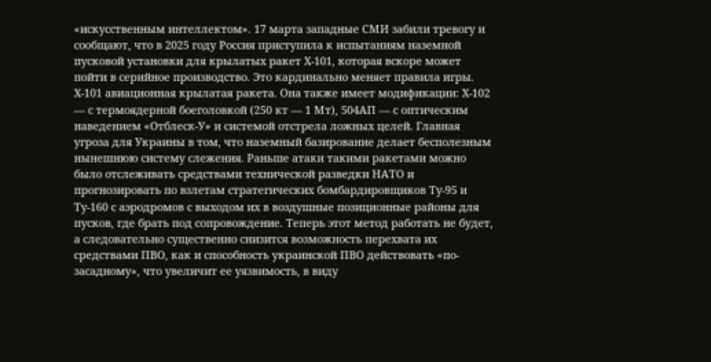«искусственным интеллектом». 17 марта западные СМИ забили тревогу и сообщают, что в 2025 году Россия приступила к испытаниям наземной пусковой установки для крылатых ракет Х-101, которая вскоре может пойти в серийное производство. Это кардинально меняет правила игры. Х-101 авиационная крылатая ракета. Она также имеет модификации: Х-102 — с термоядерной боеголовкой (250 кт — 1 Мт), 504АП — с оптическим наведением «Отблеск-У» и системой отстрела ложных целей. Главная угроза для Украины в том, что наземный базирование делает бесполезным нынешнюю систему слежения. Раньше атаки такими ракетами можно было отслеживать средствами технической разведки НАТО и прогнозировать по взлетам стратегических бомбардировщиков Ту-95 и Ту-160 с аэродромов с выходом их в воздушные позиционные районы для пусков, где брать под сопровождение. Теперь этот метод работать не будет, а следовательно существенно снизится возможность перехвата их средствами ПВО, как и способность украинской ПВО действовать «по-засадному», что увеличит ее уязвимость, в виду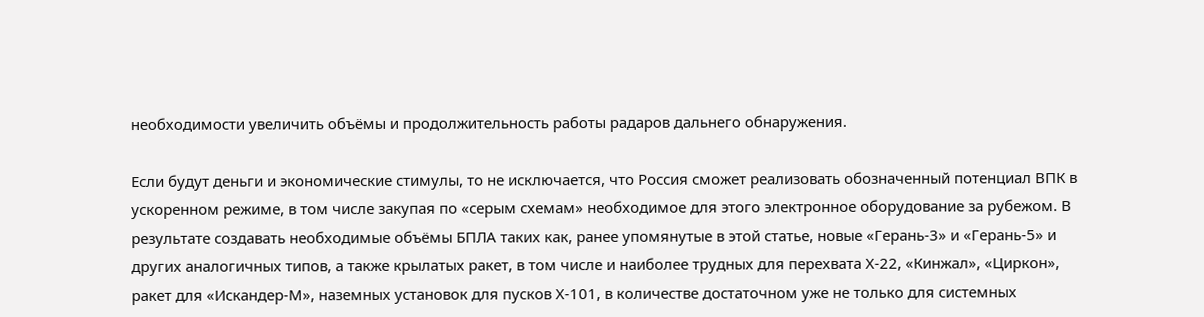необходимости увеличить объёмы и продолжительность работы радаров дальнего обнаружения.

Если будут деньги и экономические стимулы, то не исключается, что Россия сможет реализовать обозначенный потенциал ВПК в ускоренном режиме, в том числе закупая по «серым схемам» необходимое для этого электронное оборудование за рубежом. В результате создавать необходимые объёмы БПЛА таких как, ранее упомянутые в этой статье, новые «Герань-3» и «Герань-5» и других аналогичных типов, а также крылатых ракет, в том числе и наиболее трудных для перехвата Х-22, «Кинжал», «Циркон», ракет для «Искандер-М», наземных установок для пусков Х-101, в количестве достаточном уже не только для системных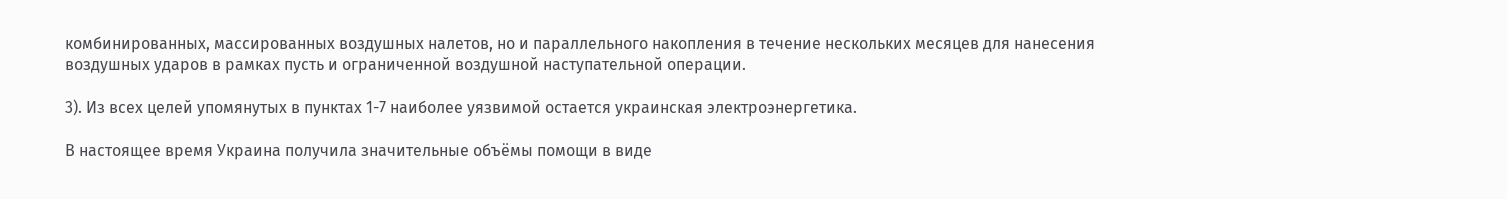комбинированных, массированных воздушных налетов, но и параллельного накопления в течение нескольких месяцев для нанесения воздушных ударов в рамках пусть и ограниченной воздушной наступательной операции.

3). Из всех целей упомянутых в пунктах 1-7 наиболее уязвимой остается украинская электроэнергетика.

В настоящее время Украина получила значительные объёмы помощи в виде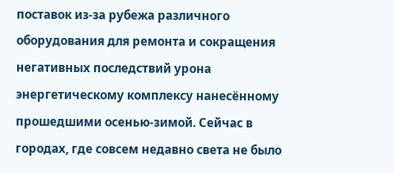поставок из-за рубежа различного оборудования для ремонта и сокращения негативных последствий урона энергетическому комплексу нанесённому прошедшими осенью-зимой. Сейчас в городах, где совсем недавно света не было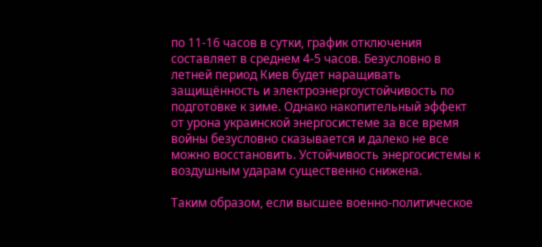по 11-16 часов в сутки, график отключения составляет в среднем 4-5 часов. Безусловно в летней период Киев будет наращивать защищённость и электроэнергоустойчивость по подготовке к зиме. Однако накопительный эффект от урона украинской энергосистеме за все время войны безусловно сказывается и далеко не все можно восстановить. Устойчивость энергосистемы к воздушным ударам существенно снижена.

Таким образом, если высшее военно-политическое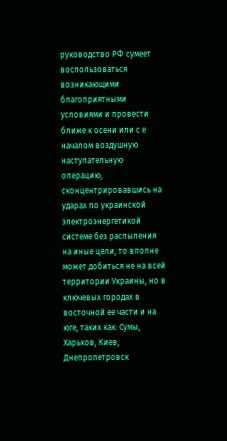руководство РФ сумеет воспользоваться возникающими благоприятными условиями и провести ближе к осени или с е началом воздушную наступательную операцию, сконцентрировавшись на ударах по украинской электроэнергетикой системе без распыления на иные цели, то вполне может добиться не на всей территории Украины, но в ключевых городах в восточной ее части и на юге, таких как: Сумы, Харьков, Киев, Днепропетровск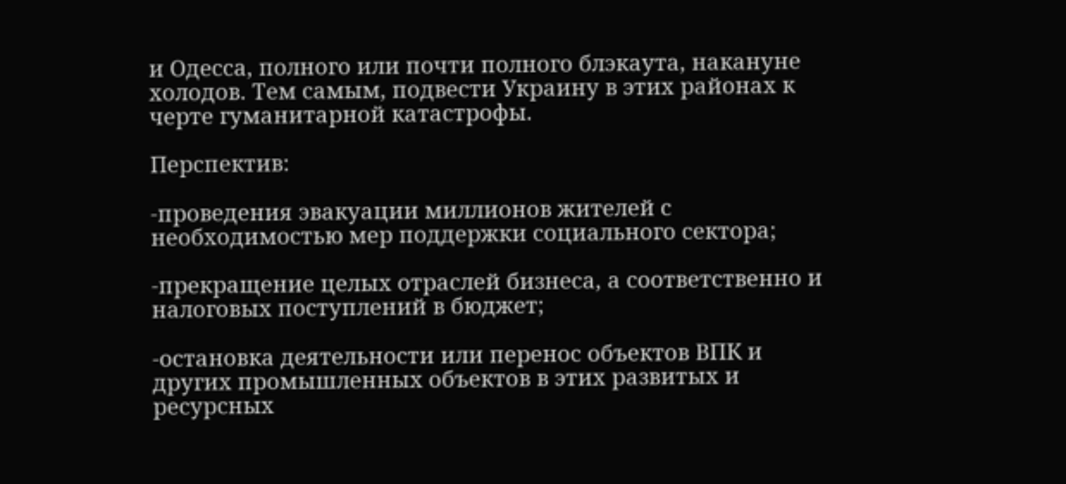и Одесса, полного или почти полного блэкаута, накануне холодов. Тем самым, подвести Украину в этих районах к черте гуманитарной катастрофы.

Перспектив:

-проведения эвакуации миллионов жителей с необходимостью мер поддержки социального сектора;

-прекращение целых отраслей бизнеса, а соответственно и налоговых поступлений в бюджет;

-остановка деятельности или перенос объектов ВПК и других промышленных объектов в этих развитых и ресурсных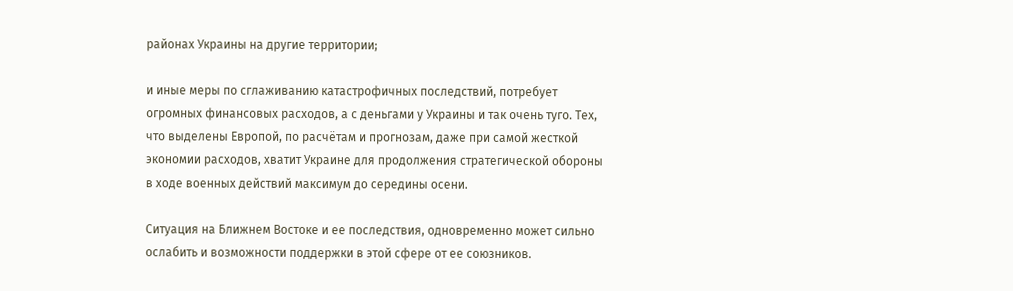районах Украины на другие территории;

и иные меры по сглаживанию катастрофичных последствий, потребует огромных финансовых расходов, а с деньгами у Украины и так очень туго. Тех, что выделены Европой, по расчётам и прогнозам, даже при самой жесткой экономии расходов, хватит Украине для продолжения стратегической обороны в ходе военных действий максимум до середины осени.

Ситуация на Ближнем Востоке и ее последствия, одновременно может сильно ослабить и возможности поддержки в этой сфере от ее союзников.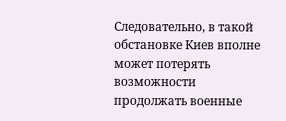Следовательно, в такой обстановке Киев вполне может потерять возможности продолжать военные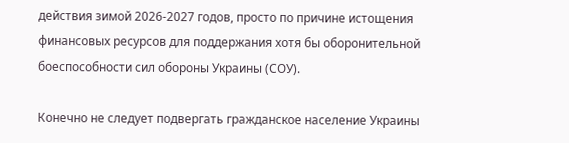действия зимой 2026-2027 годов, просто по причине истощения финансовых ресурсов для поддержания хотя бы оборонительной боеспособности сил обороны Украины (СОУ).

Конечно не следует подвергать гражданское население Украины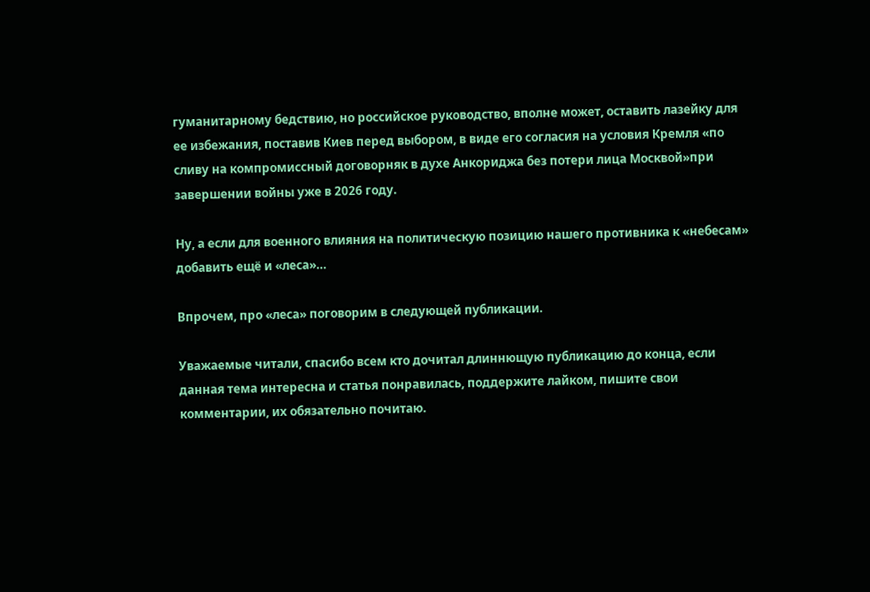гуманитарному бедствию, но российское руководство, вполне может, оставить лазейку для ее избежания, поставив Киев перед выбором, в виде его согласия на условия Кремля «по сливу на компромиссный договорняк в духе Анкориджа без потери лица Москвой»при завершении войны уже в 2026 году.

Ну, а если для военного влияния на политическую позицию нашего противника к «небесам» добавить ещё и «леса»…

Впрочем, про «леса» поговорим в следующей публикации.

Уважаемые читали, спасибо всем кто дочитал длиннющую публикацию до конца, если данная тема интересна и статья понравилась, поддержите лайком, пишите свои комментарии, их обязательно почитаю.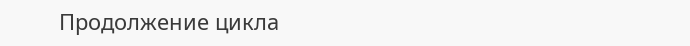Продолжение цикла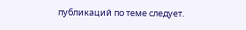публикаций по теме следует.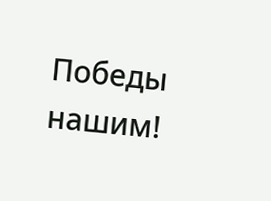Победы нашим!